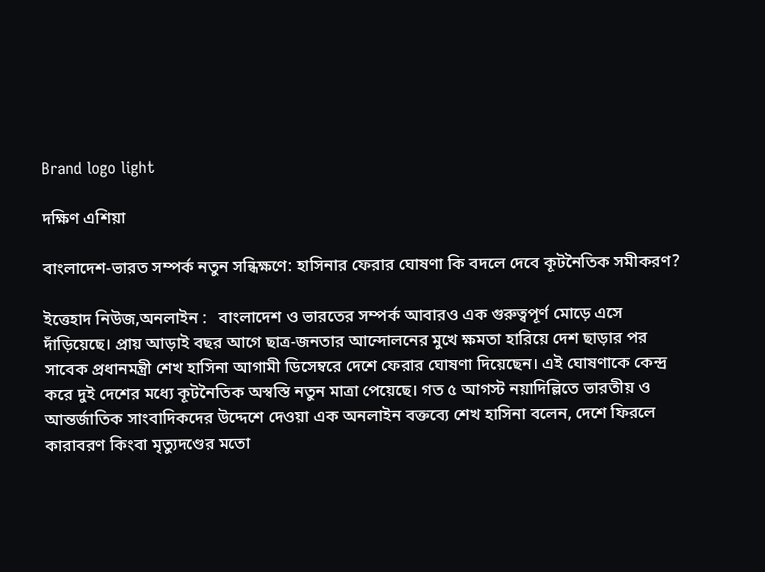Brand logo light

দক্ষিণ এশিয়া

বাংলাদেশ-ভারত সম্পর্ক নতুন সন্ধিক্ষণে: হাসিনার ফেরার ঘোষণা কি বদলে দেবে কূটনৈতিক সমীকরণ?

ইত্তেহাদ নিউজ,অনলাইন :   বাংলাদেশ ও ভারতের সম্পর্ক আবারও এক গুরুত্বপূর্ণ মোড়ে এসে দাঁড়িয়েছে। প্রায় আড়াই বছর আগে ছাত্র-জনতার আন্দোলনের মুখে ক্ষমতা হারিয়ে দেশ ছাড়ার পর সাবেক প্রধানমন্ত্রী শেখ হাসিনা আগামী ডিসেম্বরে দেশে ফেরার ঘোষণা দিয়েছেন। এই ঘোষণাকে কেন্দ্র করে দুই দেশের মধ্যে কূটনৈতিক অস্বস্তি নতুন মাত্রা পেয়েছে। গত ৫ আগস্ট নয়াদিল্লিতে ভারতীয় ও আন্তর্জাতিক সাংবাদিকদের উদ্দেশে দেওয়া এক অনলাইন বক্তব্যে শেখ হাসিনা বলেন, দেশে ফিরলে কারাবরণ কিংবা মৃত্যুদণ্ডের মতো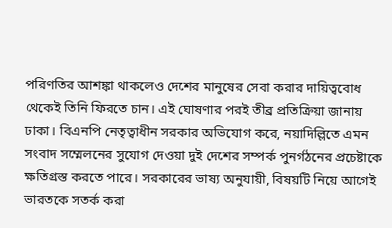পরিণতির আশঙ্কা থাকলেও দেশের মানুষের সেবা করার দায়িত্ববোধ থেকেই তিনি ফিরতে চান। এই ঘোষণার পরই তীব্র প্রতিক্রিয়া জানায় ঢাকা। বিএনপি নেতৃত্বাধীন সরকার অভিযোগ করে, নয়াদিল্লিতে এমন সংবাদ সম্মেলনের সুযোগ দেওয়া দুই দেশের সম্পর্ক পুনর্গঠনের প্রচেষ্টাকে ক্ষতিগ্রস্ত করতে পারে। সরকারের ভাষ্য অনুযায়ী, বিষয়টি নিয়ে আগেই ভারতকে সতর্ক করা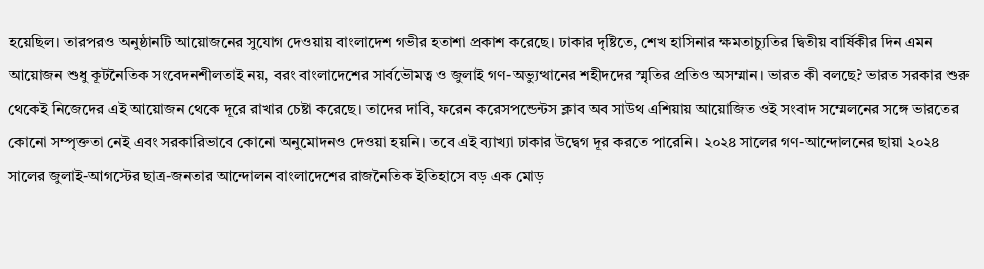হয়েছিল। তারপরও অনুষ্ঠানটি আয়োজনের সুযোগ দেওয়ায় বাংলাদেশ গভীর হতাশা প্রকাশ করেছে। ঢাকার দৃষ্টিতে, শেখ হাসিনার ক্ষমতাচ্যুতির দ্বিতীয় বার্ষিকীর দিন এমন আয়োজন শুধু কূটনৈতিক সংবেদনশীলতাই নয়, বরং বাংলাদেশের সার্বভৌমত্ব ও জুলাই গণ-অভ্যুত্থানের শহীদদের স্মৃতির প্রতিও অসম্মান। ভারত কী বলছে? ভারত সরকার শুরু থেকেই নিজেদের এই আয়োজন থেকে দূরে রাখার চেষ্টা করেছে। তাদের দাবি, ফরেন করেসপন্ডেন্টস ক্লাব অব সাউথ এশিয়ায় আয়োজিত ওই সংবাদ সম্মেলনের সঙ্গে ভারতের কোনো সম্পৃক্ততা নেই এবং সরকারিভাবে কোনো অনুমোদনও দেওয়া হয়নি। তবে এই ব্যাখ্যা ঢাকার উদ্বেগ দূর করতে পারেনি। ২০২৪ সালের গণ-আন্দোলনের ছায়া ২০২৪ সালের জুলাই-আগস্টের ছাত্র-জনতার আন্দোলন বাংলাদেশের রাজনৈতিক ইতিহাসে বড় এক মোড়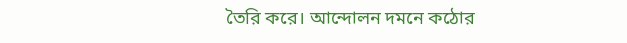তৈরি করে। আন্দোলন দমনে কঠোর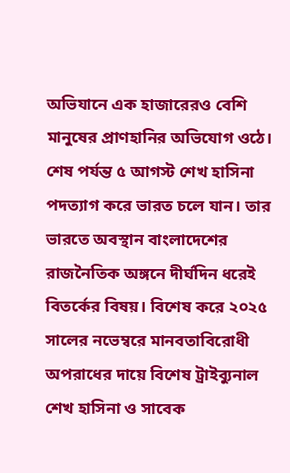অভিযানে এক হাজারেরও বেশি মানুষের প্রাণহানির অভিযোগ ওঠে। শেষ পর্যন্ত ৫ আগস্ট শেখ হাসিনা পদত্যাগ করে ভারত চলে যান। তার ভারতে অবস্থান বাংলাদেশের রাজনৈতিক অঙ্গনে দীর্ঘদিন ধরেই বিতর্কের বিষয়। বিশেষ করে ২০২৫ সালের নভেম্বরে মানবতাবিরোধী অপরাধের দায়ে বিশেষ ট্রাইব্যুনাল শেখ হাসিনা ও সাবেক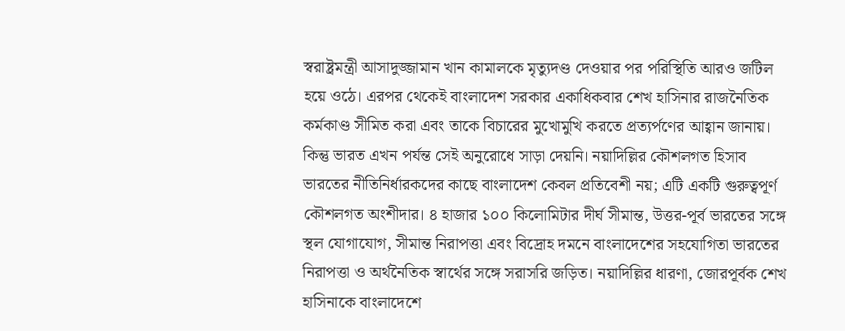স্বরাষ্ট্রমন্ত্রী আসাদুজ্জামান খান কামালকে মৃত্যুদণ্ড দেওয়ার পর পরিস্থিতি আরও জটিল হয়ে ওঠে। এরপর থেকেই বাংলাদেশ সরকার একাধিকবার শেখ হাসিনার রাজনৈতিক কর্মকাণ্ড সীমিত করা এবং তাকে বিচারের মুখোমুখি করতে প্রত্যর্পণের আহ্বান জানায়। কিন্তু ভারত এখন পর্যন্ত সেই অনুরোধে সাড়া দেয়নি। নয়াদিল্লির কৌশলগত হিসাব ভারতের নীতিনির্ধারকদের কাছে বাংলাদেশ কেবল প্রতিবেশী নয়; এটি একটি গুরুত্বপূর্ণ কৌশলগত অংশীদার। ৪ হাজার ১০০ কিলোমিটার দীর্ঘ সীমান্ত, উত্তর-পূর্ব ভারতের সঙ্গে স্থল যোগাযোগ, সীমান্ত নিরাপত্তা এবং বিদ্রোহ দমনে বাংলাদেশের সহযোগিতা ভারতের নিরাপত্তা ও অর্থনৈতিক স্বার্থের সঙ্গে সরাসরি জড়িত। নয়াদিল্লির ধারণা, জোরপূর্বক শেখ হাসিনাকে বাংলাদেশে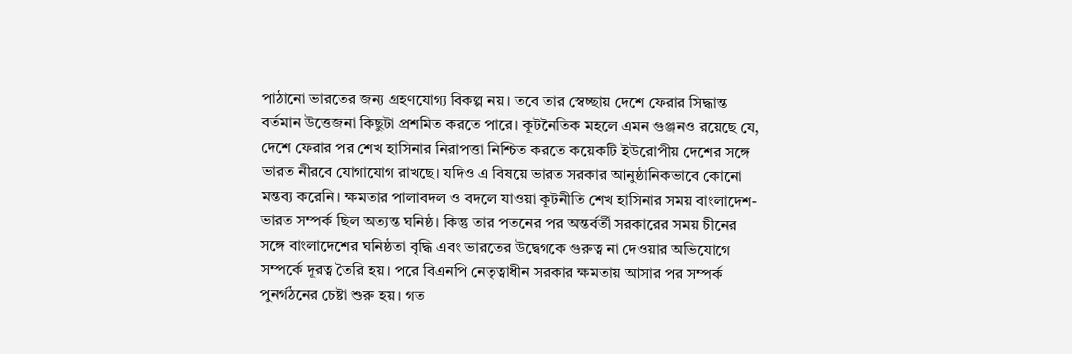পাঠানো ভারতের জন্য গ্রহণযোগ্য বিকল্প নয়। তবে তার স্বেচ্ছায় দেশে ফেরার সিদ্ধান্ত বর্তমান উত্তেজনা কিছুটা প্রশমিত করতে পারে। কূটনৈতিক মহলে এমন গুঞ্জনও রয়েছে যে, দেশে ফেরার পর শেখ হাসিনার নিরাপত্তা নিশ্চিত করতে কয়েকটি ইউরোপীয় দেশের সঙ্গে ভারত নীরবে যোগাযোগ রাখছে। যদিও এ বিষয়ে ভারত সরকার আনুষ্ঠানিকভাবে কোনো মন্তব্য করেনি। ক্ষমতার পালাবদল ও বদলে যাওয়া কূটনীতি শেখ হাসিনার সময় বাংলাদেশ-ভারত সম্পর্ক ছিল অত্যন্ত ঘনিষ্ঠ। কিন্তু তার পতনের পর অন্তর্বর্তী সরকারের সময় চীনের সঙ্গে বাংলাদেশের ঘনিষ্ঠতা বৃদ্ধি এবং ভারতের উদ্বেগকে গুরুত্ব না দেওয়ার অভিযোগে সম্পর্কে দূরত্ব তৈরি হয়। পরে বিএনপি নেতৃত্বাধীন সরকার ক্ষমতায় আসার পর সম্পর্ক পুনর্গঠনের চেষ্টা শুরু হয়। গত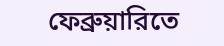ফেব্রুয়ারিতে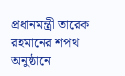প্রধানমন্ত্রী তারেক রহমানের শপথ অনুষ্ঠানে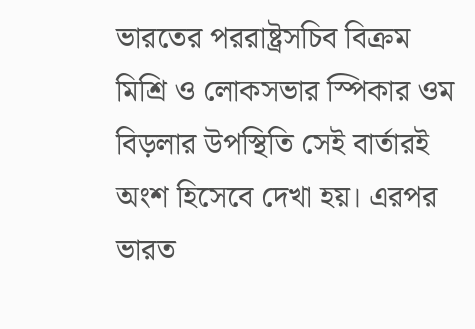ভারতের পররাষ্ট্রসচিব বিক্রম মিশ্রি ও লোকসভার স্পিকার ওম বিড়লার উপস্থিতি সেই বার্তারই অংশ হিসেবে দেখা হয়। এরপর ভারত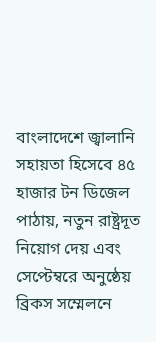বাংলাদেশে জ্বালানি সহায়তা হিসেবে ৪৫ হাজার টন ডিজেল পাঠায়, নতুন রাষ্ট্রদূত নিয়োগ দেয় এবং সেপ্টেম্বরে অনুষ্ঠেয় ব্রিকস সম্মেলনে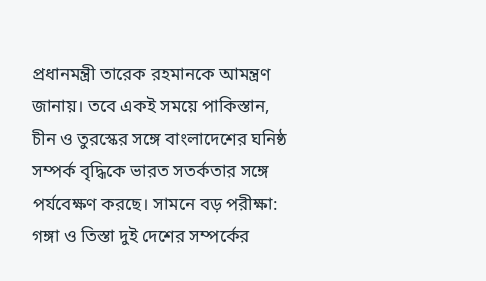প্রধানমন্ত্রী তারেক রহমানকে আমন্ত্রণ জানায়। তবে একই সময়ে পাকিস্তান, চীন ও তুরস্কের সঙ্গে বাংলাদেশের ঘনিষ্ঠ সম্পর্ক বৃদ্ধিকে ভারত সতর্কতার সঙ্গে পর্যবেক্ষণ করছে। সামনে বড় পরীক্ষা: গঙ্গা ও তিস্তা দুই দেশের সম্পর্কের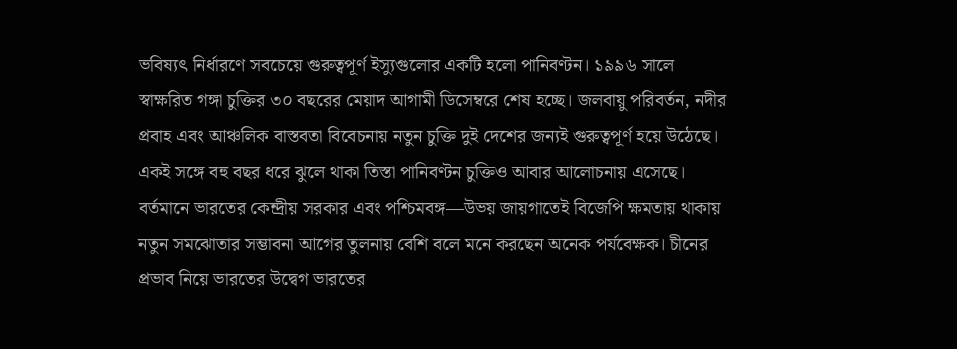ভবিষ্যৎ নির্ধারণে সবচেয়ে গুরুত্বপূর্ণ ইস্যুগুলোর একটি হলো পানিবণ্টন। ১৯৯৬ সালে স্বাক্ষরিত গঙ্গা চুক্তির ৩০ বছরের মেয়াদ আগামী ডিসেম্বরে শেষ হচ্ছে। জলবায়ু পরিবর্তন, নদীর প্রবাহ এবং আঞ্চলিক বাস্তবতা বিবেচনায় নতুন চুক্তি দুই দেশের জন্যই গুরুত্বপূর্ণ হয়ে উঠেছে। একই সঙ্গে বহু বছর ধরে ঝুলে থাকা তিস্তা পানিবণ্টন চুক্তিও আবার আলোচনায় এসেছে। বর্তমানে ভারতের কেন্দ্রীয় সরকার এবং পশ্চিমবঙ্গ—উভয় জায়গাতেই বিজেপি ক্ষমতায় থাকায় নতুন সমঝোতার সম্ভাবনা আগের তুলনায় বেশি বলে মনে করছেন অনেক পর্যবেক্ষক। চীনের প্রভাব নিয়ে ভারতের উদ্বেগ ভারতের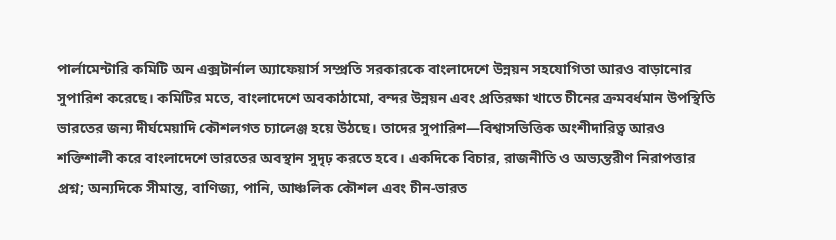পার্লামেন্টারি কমিটি অন এক্সটার্নাল অ্যাফেয়ার্স সম্প্রতি সরকারকে বাংলাদেশে উন্নয়ন সহযোগিতা আরও বাড়ানোর সুপারিশ করেছে। কমিটির মতে, বাংলাদেশে অবকাঠামো, বন্দর উন্নয়ন এবং প্রতিরক্ষা খাতে চীনের ক্রমবর্ধমান উপস্থিতি ভারতের জন্য দীর্ঘমেয়াদি কৌশলগত চ্যালেঞ্জ হয়ে উঠছে। তাদের সুপারিশ—বিশ্বাসভিত্তিক অংশীদারিত্ব আরও শক্তিশালী করে বাংলাদেশে ভারতের অবস্থান সুদৃঢ় করতে হবে। একদিকে বিচার, রাজনীতি ও অভ্যন্তরীণ নিরাপত্তার প্রশ্ন; অন্যদিকে সীমান্ত, বাণিজ্য, পানি, আঞ্চলিক কৌশল এবং চীন-ভারত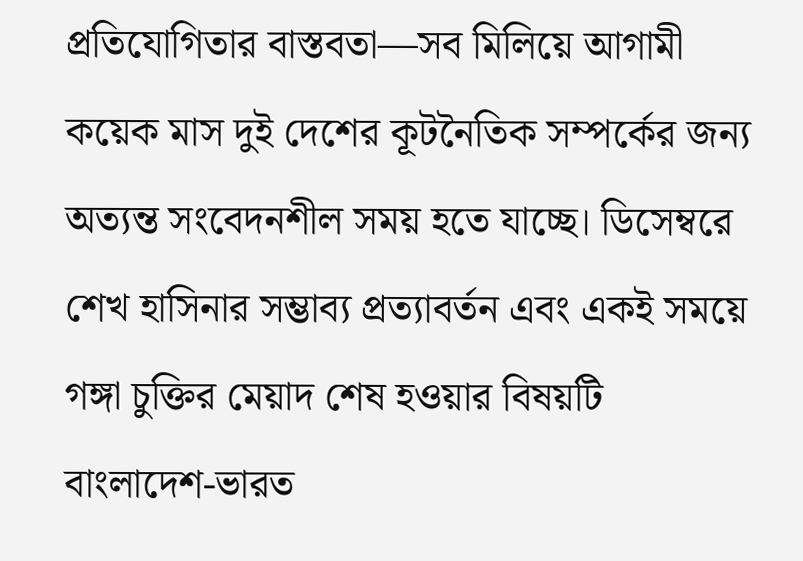প্রতিযোগিতার বাস্তবতা—সব মিলিয়ে আগামী কয়েক মাস দুই দেশের কূটনৈতিক সম্পর্কের জন্য অত্যন্ত সংবেদনশীল সময় হতে যাচ্ছে। ডিসেম্বরে শেখ হাসিনার সম্ভাব্য প্রত্যাবর্তন এবং একই সময়ে গঙ্গা চুক্তির মেয়াদ শেষ হওয়ার বিষয়টি বাংলাদেশ-ভারত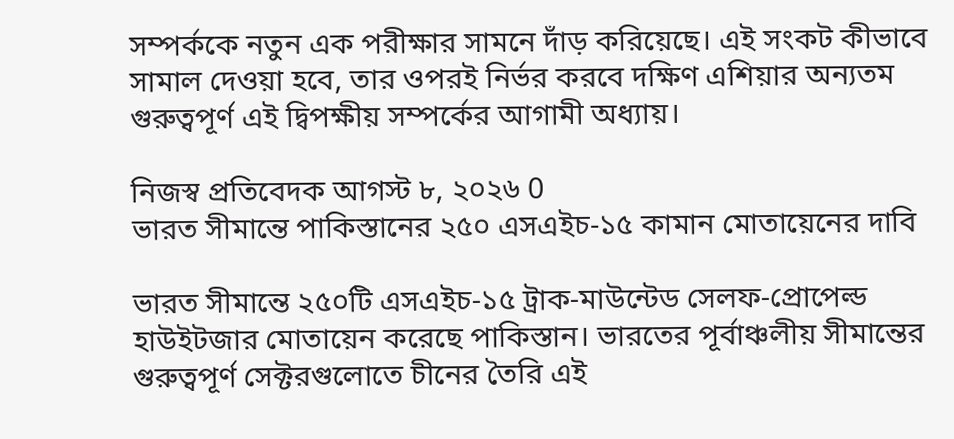সম্পর্ককে নতুন এক পরীক্ষার সামনে দাঁড় করিয়েছে। এই সংকট কীভাবে সামাল দেওয়া হবে, তার ওপরই নির্ভর করবে দক্ষিণ এশিয়ার অন্যতম গুরুত্বপূর্ণ এই দ্বিপক্ষীয় সম্পর্কের আগামী অধ্যায়।

নিজস্ব প্রতিবেদক আগস্ট ৮, ২০২৬ 0
ভারত সীমান্তে পাকিস্তানের ২৫০ এসএইচ-১৫ কামান মোতায়েনের দাবি

ভারত সীমান্তে ২৫০টি এসএইচ-১৫ ট্রাক-মাউন্টেড সেলফ-প্রোপেল্ড হাউইটজার মোতায়েন করেছে পাকিস্তান। ভারতের পূর্বাঞ্চলীয় সীমান্তের গুরুত্বপূর্ণ সেক্টরগুলোতে চীনের তৈরি এই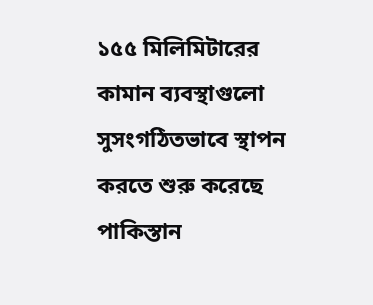১৫৫ মিলিমিটারের কামান ব্যবস্থাগুলো সুসংগঠিতভাবে স্থাপন করতে শুরু করেছে পাকিস্তান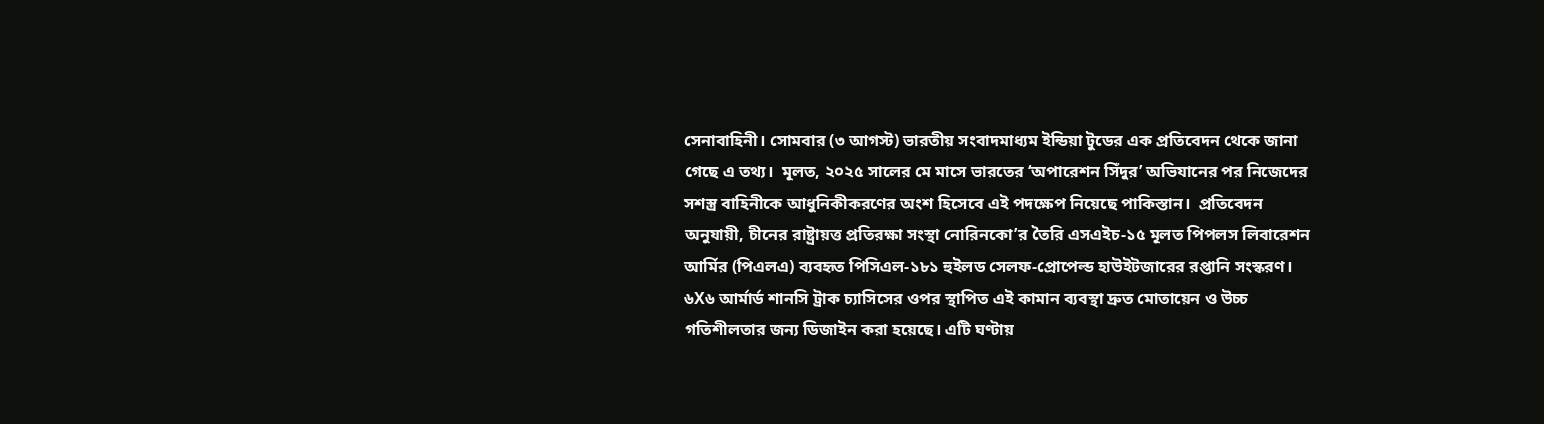সেনাবাহিনী। সোমবার (৩ আগস্ট) ভারতীয় সংবাদমাধ্যম ইন্ডিয়া টুডের এক প্রতিবেদন থেকে জানা গেছে এ তথ্য।  মূলত, ২০২৫ সালের মে মাসে ভারতের ‘অপারেশন সিঁদুর’ অভিযানের পর নিজেদের সশস্ত্র বাহিনীকে আধুনিকীকরণের অংশ হিসেবে এই পদক্ষেপ নিয়েছে পাকিস্তান।  প্রতিবেদন অনুযায়ী, চীনের রাষ্ট্রায়ত্ত প্রতিরক্ষা সংস্থা নোরিনকো’র তৈরি এসএইচ-১৫ মূলত পিপলস লিবারেশন আর্মির (পিএলএ) ব্যবহৃত পিসিএল-১৮১ হুইলড সেলফ-প্রোপেল্ড হাউইটজারের রপ্তানি সংস্করণ। ৬X৬ আর্মার্ড শানসি ট্রাক চ্যাসিসের ওপর স্থাপিত এই কামান ব্যবস্থা দ্রুত মোতায়েন ও উচ্চ গতিশীলতার জন্য ডিজাইন করা হয়েছে। এটি ঘণ্টায়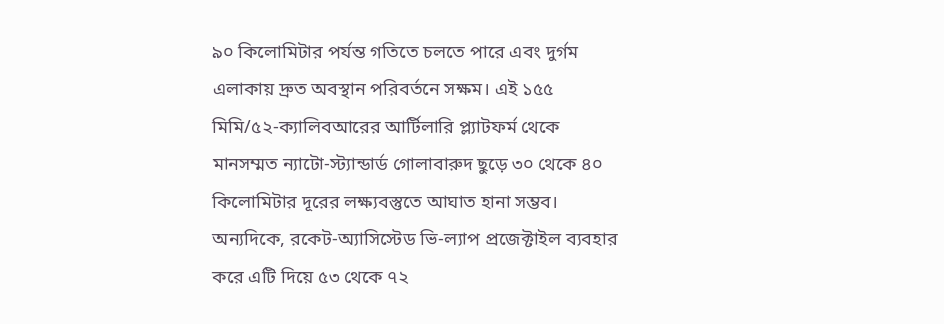৯০ কিলোমিটার পর্যন্ত গতিতে চলতে পারে এবং দুর্গম এলাকায় দ্রুত অবস্থান পরিবর্তনে সক্ষম। এই ১৫৫ মিমি/৫২-ক্যালিবআরের আর্টিলারি প্ল্যাটফর্ম থেকে মানসম্মত ন্যাটো-স্ট্যান্ডার্ড গোলাবারুদ ছুড়ে ৩০ থেকে ৪০ কিলোমিটার দূরের লক্ষ্যবস্তুতে আঘাত হানা সম্ভব। অন্যদিকে, রকেট-অ্যাসিস্টেড ভি-ল্যাপ প্রজেক্টাইল ব্যবহার করে এটি দিয়ে ৫৩ থেকে ৭২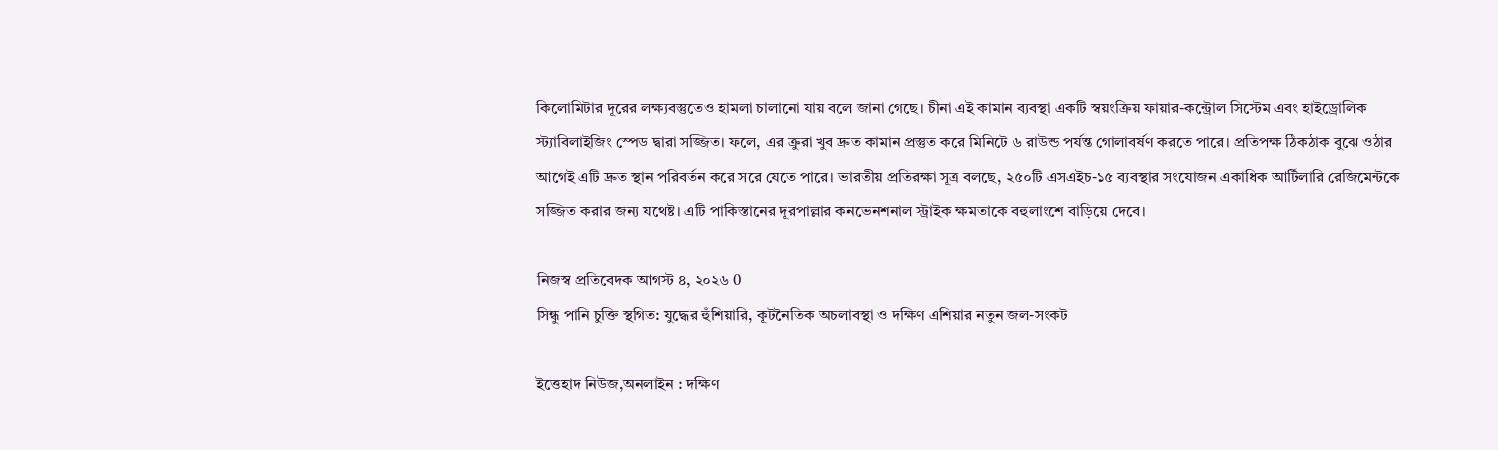কিলোমিটার দূরের লক্ষ্যবস্তুতেও হামলা চালানো যায় বলে জানা গেছে। চীনা এই কামান ব্যবস্থা একটি স্বয়ংক্রিয় ফায়ার-কন্ট্রোল সিস্টেম এবং হাইড্রোলিক স্ট্যাবিলাইজিং স্পেড দ্বারা সজ্জিত। ফলে, এর ক্রুরা খুব দ্রুত কামান প্রস্তুত করে মিনিটে ৬ রাউন্ড পর্যন্ত গোলাবর্ষণ করতে পারে। প্রতিপক্ষ ঠিকঠাক বুঝে ওঠার আগেই এটি দ্রুত স্থান পরিবর্তন করে সরে যেতে পারে। ভারতীয় প্রতিরক্ষা সূত্র বলছে, ২৫০টি এসএইচ-১৫ ব্যবস্থার সংযোজন একাধিক আর্টিলারি রেজিমেন্টকে সজ্জিত করার জন্য যথেষ্ট। এটি পাকিস্তানের দূরপাল্লার কনভেনশনাল স্ট্রাইক ক্ষমতাকে বহুলাংশে বাড়িয়ে দেবে।

নিজস্ব প্রতিবেদক আগস্ট ৪, ২০২৬ 0
সিন্ধু পানি চুক্তি স্থগিত: যুদ্ধের হুঁশিয়ারি, কূটনৈতিক অচলাবস্থা ও দক্ষিণ এশিয়ার নতুন জল-সংকট

ইত্তেহাদ নিউজ,অনলাইন : দক্ষিণ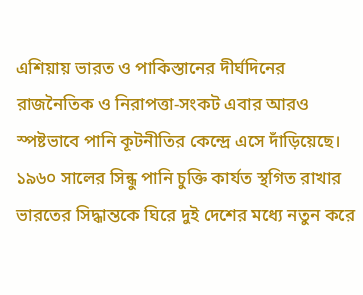এশিয়ায় ভারত ও পাকিস্তানের দীর্ঘদিনের রাজনৈতিক ও নিরাপত্তা-সংকট এবার আরও স্পষ্টভাবে পানি কূটনীতির কেন্দ্রে এসে দাঁড়িয়েছে। ১৯৬০ সালের সিন্ধু পানি চুক্তি কার্যত স্থগিত রাখার ভারতের সিদ্ধান্তকে ঘিরে দুই দেশের মধ্যে নতুন করে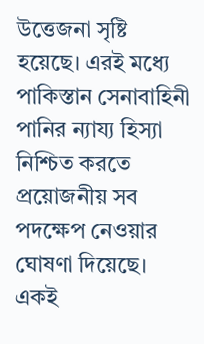উত্তেজনা সৃষ্টি হয়েছে। এরই মধ্যে পাকিস্তান সেনাবাহিনী পানির ন্যায্য হিস্যা নিশ্চিত করতে প্রয়োজনীয় সব পদক্ষেপ নেওয়ার ঘোষণা দিয়েছে। একই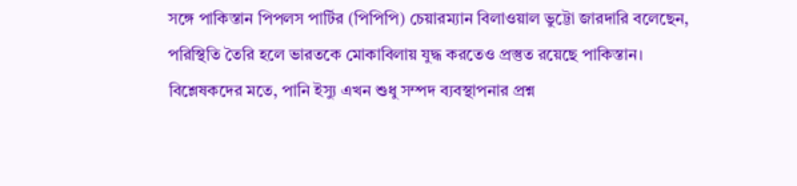সঙ্গে পাকিস্তান পিপলস পার্টির (পিপিপি) চেয়ারম্যান বিলাওয়াল ভুট্টো জারদারি বলেছেন, পরিস্থিতি তৈরি হলে ভারতকে মোকাবিলায় যুদ্ধ করতেও প্রস্তুত রয়েছে পাকিস্তান। বিশ্লেষকদের মতে, পানি ইস্যু এখন শুধু সম্পদ ব্যবস্থাপনার প্রশ্ন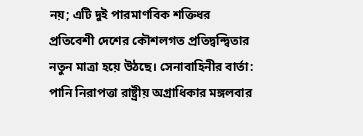নয়; এটি দুই পারমাণবিক শক্তিধর প্রতিবেশী দেশের কৌশলগত প্রতিদ্বন্দ্বিতার নতুন মাত্রা হয়ে উঠছে। সেনাবাহিনীর বার্তা: পানি নিরাপত্তা রাষ্ট্রীয় অগ্রাধিকার মঙ্গলবার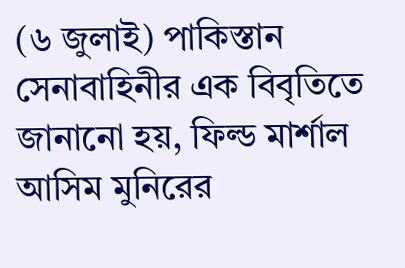(৬ জুলাই) পাকিস্তান সেনাবাহিনীর এক বিবৃতিতে জানানো হয়, ফিল্ড মার্শাল আসিম মুনিরের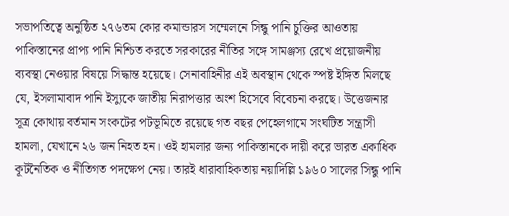সভাপতিত্বে অনুষ্ঠিত ২৭৬তম কোর কমান্ডারস সম্মেলনে সিন্ধু পানি চুক্তির আওতায় পাকিস্তানের প্রাপ্য পানি নিশ্চিত করতে সরকারের নীতির সঙ্গে সামঞ্জস্য রেখে প্রয়োজনীয় ব্যবস্থা নেওয়ার বিষয়ে সিদ্ধান্ত হয়েছে। সেনাবাহিনীর এই অবস্থান থেকে স্পষ্ট ইঙ্গিত মিলছে যে, ইসলামাবাদ পানি ইস্যুকে জাতীয় নিরাপত্তার অংশ হিসেবে বিবেচনা করছে। উত্তেজনার সূত্র কোথায় বর্তমান সংকটের পটভূমিতে রয়েছে গত বছর পেহেলগামে সংঘটিত সন্ত্রাসী হামলা, যেখানে ২৬ জন নিহত হন। ওই হামলার জন্য পাকিস্তানকে দায়ী করে ভারত একাধিক কূটনৈতিক ও নীতিগত পদক্ষেপ নেয়। তারই ধারাবাহিকতায় নয়াদিল্লি ১৯৬০ সালের সিন্ধু পানি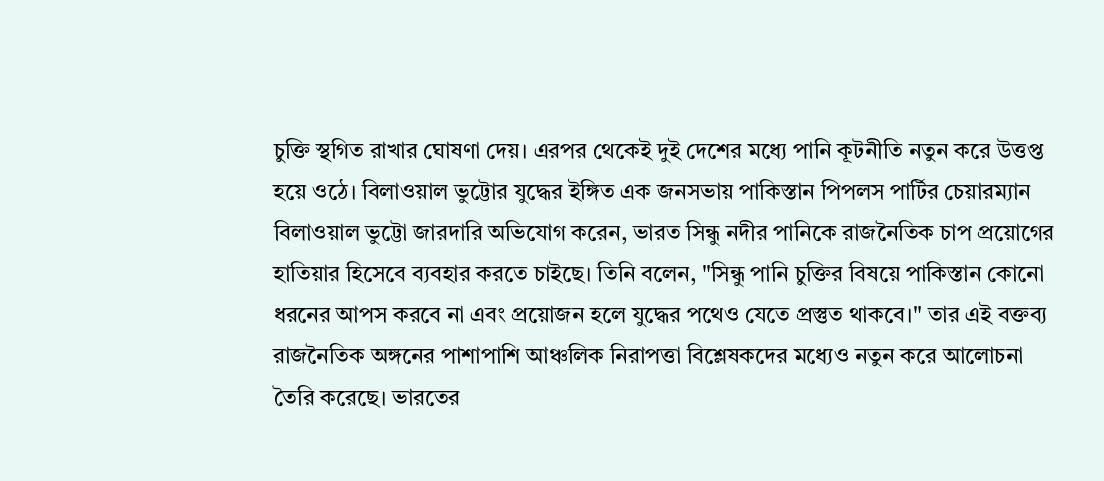চুক্তি স্থগিত রাখার ঘোষণা দেয়। এরপর থেকেই দুই দেশের মধ্যে পানি কূটনীতি নতুন করে উত্তপ্ত হয়ে ওঠে। বিলাওয়াল ভুট্টোর যুদ্ধের ইঙ্গিত এক জনসভায় পাকিস্তান পিপলস পার্টির চেয়ারম্যান বিলাওয়াল ভুট্টো জারদারি অভিযোগ করেন, ভারত সিন্ধু নদীর পানিকে রাজনৈতিক চাপ প্রয়োগের হাতিয়ার হিসেবে ব্যবহার করতে চাইছে। তিনি বলেন, "সিন্ধু পানি চুক্তির বিষয়ে পাকিস্তান কোনো ধরনের আপস করবে না এবং প্রয়োজন হলে যুদ্ধের পথেও যেতে প্রস্তুত থাকবে।" তার এই বক্তব্য রাজনৈতিক অঙ্গনের পাশাপাশি আঞ্চলিক নিরাপত্তা বিশ্লেষকদের মধ্যেও নতুন করে আলোচনা তৈরি করেছে। ভারতের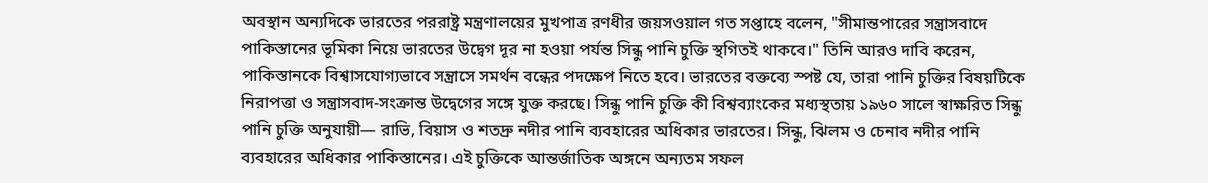অবস্থান অন্যদিকে ভারতের পররাষ্ট্র মন্ত্রণালয়ের মুখপাত্র রণধীর জয়সওয়াল গত সপ্তাহে বলেন, "সীমান্তপারের সন্ত্রাসবাদে পাকিস্তানের ভূমিকা নিয়ে ভারতের উদ্বেগ দূর না হওয়া পর্যন্ত সিন্ধু পানি চুক্তি স্থগিতই থাকবে।" তিনি আরও দাবি করেন, পাকিস্তানকে বিশ্বাসযোগ্যভাবে সন্ত্রাসে সমর্থন বন্ধের পদক্ষেপ নিতে হবে। ভারতের বক্তব্যে স্পষ্ট যে, তারা পানি চুক্তির বিষয়টিকে নিরাপত্তা ও সন্ত্রাসবাদ-সংক্রান্ত উদ্বেগের সঙ্গে যুক্ত করছে। সিন্ধু পানি চুক্তি কী বিশ্বব্যাংকের মধ্যস্থতায় ১৯৬০ সালে স্বাক্ষরিত সিন্ধু পানি চুক্তি অনুযায়ী— রাভি, বিয়াস ও শতদ্রু নদীর পানি ব্যবহারের অধিকার ভারতের। সিন্ধু, ঝিলম ও চেনাব নদীর পানি ব্যবহারের অধিকার পাকিস্তানের। এই চুক্তিকে আন্তর্জাতিক অঙ্গনে অন্যতম সফল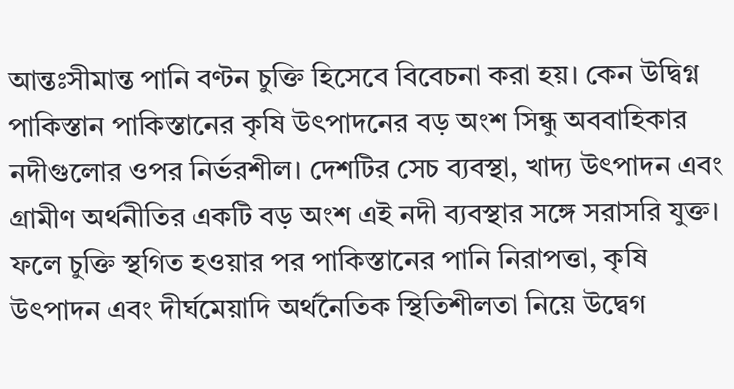আন্তঃসীমান্ত পানি বণ্টন চুক্তি হিসেবে বিবেচনা করা হয়। কেন উদ্বিগ্ন পাকিস্তান পাকিস্তানের কৃষি উৎপাদনের বড় অংশ সিন্ধু অববাহিকার নদীগুলোর ওপর নির্ভরশীল। দেশটির সেচ ব্যবস্থা, খাদ্য উৎপাদন এবং গ্রামীণ অর্থনীতির একটি বড় অংশ এই নদী ব্যবস্থার সঙ্গে সরাসরি যুক্ত। ফলে চুক্তি স্থগিত হওয়ার পর পাকিস্তানের পানি নিরাপত্তা, কৃষি উৎপাদন এবং দীর্ঘমেয়াদি অর্থনৈতিক স্থিতিশীলতা নিয়ে উদ্বেগ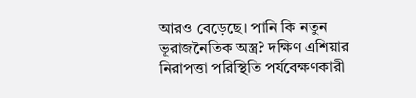আরও বেড়েছে। পানি কি নতুন ভূরাজনৈতিক অস্ত্র? দক্ষিণ এশিয়ার নিরাপত্তা পরিস্থিতি পর্যবেক্ষণকারী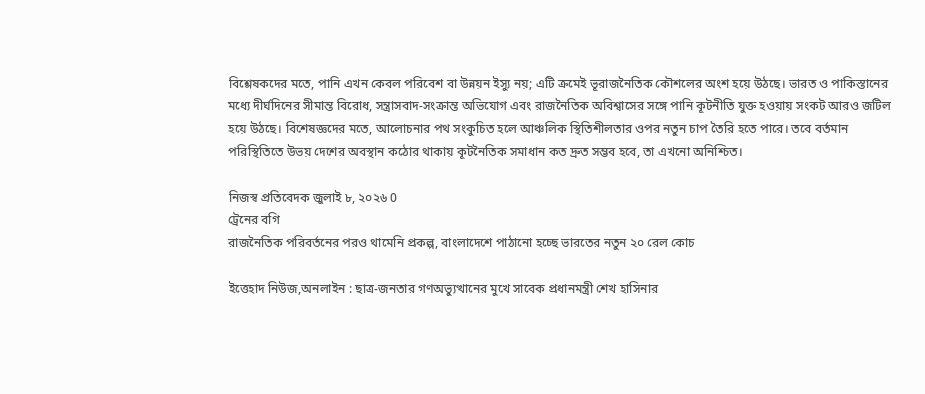বিশ্লেষকদের মতে, পানি এখন কেবল পরিবেশ বা উন্নয়ন ইস্যু নয়; এটি ক্রমেই ভূরাজনৈতিক কৌশলের অংশ হয়ে উঠছে। ভারত ও পাকিস্তানের মধ্যে দীর্ঘদিনের সীমান্ত বিরোধ, সন্ত্রাসবাদ-সংক্রান্ত অভিযোগ এবং রাজনৈতিক অবিশ্বাসের সঙ্গে পানি কূটনীতি যুক্ত হওয়ায় সংকট আরও জটিল হয়ে উঠছে। বিশেষজ্ঞদের মতে, আলোচনার পথ সংকুচিত হলে আঞ্চলিক স্থিতিশীলতার ওপর নতুন চাপ তৈরি হতে পারে। তবে বর্তমান পরিস্থিতিতে উভয় দেশের অবস্থান কঠোর থাকায় কূটনৈতিক সমাধান কত দ্রুত সম্ভব হবে, তা এখনো অনিশ্চিত।

নিজস্ব প্রতিবেদক জুলাই ৮, ২০২৬ 0
ট্রেনের বগি
রাজনৈতিক পরিবর্তনের পরও থামেনি প্রকল্প, বাংলাদেশে পাঠানো হচ্ছে ভারতের নতুন ২০ রেল কোচ

ইত্তেহাদ নিউজ,অনলাইন : ছাত্র-জনতার গণঅভ্যুত্থানের মুখে সাবেক প্রধানমন্ত্রী শেখ হাসিনার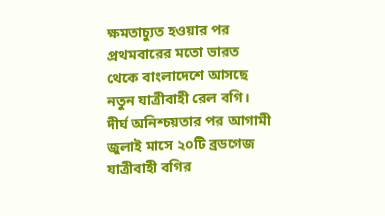ক্ষমতাচ্যুত হওয়ার পর প্রথমবারের মতো ভারত থেকে বাংলাদেশে আসছে নতুন যাত্রীবাহী রেল বগি। দীর্ঘ অনিশ্চয়তার পর আগামী জুলাই মাসে ২০টি ব্রডগেজ যাত্রীবাহী বগির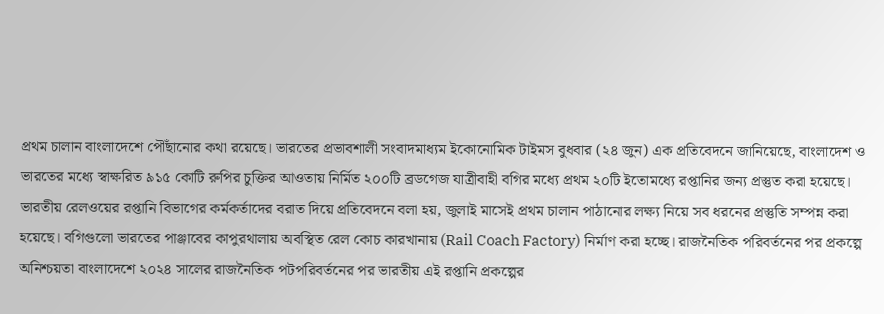প্রথম চালান বাংলাদেশে পৌঁছানোর কথা রয়েছে। ভারতের প্রভাবশালী সংবাদমাধ্যম ইকোনোমিক টাইমস বুধবার (২৪ জুন) এক প্রতিবেদনে জানিয়েছে, বাংলাদেশ ও ভারতের মধ্যে স্বাক্ষরিত ৯১৫ কোটি রুপির চুক্তির আওতায় নির্মিত ২০০টি ব্রডগেজ যাত্রীবাহী বগির মধ্যে প্রথম ২০টি ইতোমধ্যে রপ্তানির জন্য প্রস্তুত করা হয়েছে। ভারতীয় রেলওয়ের রপ্তানি বিভাগের কর্মকর্তাদের বরাত দিয়ে প্রতিবেদনে বলা হয়, জুলাই মাসেই প্রথম চালান পাঠানোর লক্ষ্য নিয়ে সব ধরনের প্রস্তুতি সম্পন্ন করা হয়েছে। বগিগুলো ভারতের পাঞ্জাবের কাপুরথালায় অবস্থিত রেল কোচ কারখানায় (Rail Coach Factory) নির্মাণ করা হচ্ছে। রাজনৈতিক পরিবর্তনের পর প্রকল্পে অনিশ্চয়তা বাংলাদেশে ২০২৪ সালের রাজনৈতিক পটপরিবর্তনের পর ভারতীয় এই রপ্তানি প্রকল্পের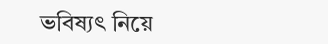ভবিষ্যৎ নিয়ে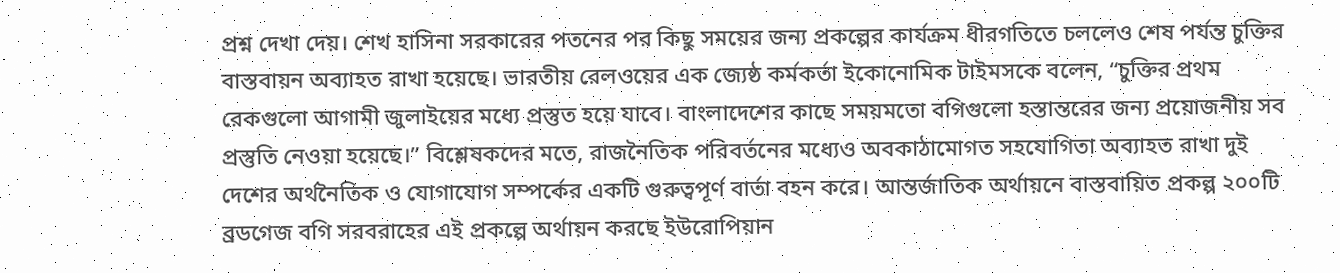প্রশ্ন দেখা দেয়। শেখ হাসিনা সরকারের পতনের পর কিছু সময়ের জন্য প্রকল্পের কার্যক্রম ধীরগতিতে চললেও শেষ পর্যন্ত চুক্তির বাস্তবায়ন অব্যাহত রাখা হয়েছে। ভারতীয় রেলওয়ের এক জ্যেষ্ঠ কর্মকর্তা ইকোনোমিক টাইমসকে বলেন, “চুক্তির প্রথম রেকগুলো আগামী জুলাইয়ের মধ্যে প্রস্তুত হয়ে যাবে। বাংলাদেশের কাছে সময়মতো বগিগুলো হস্তান্তরের জন্য প্রয়োজনীয় সব প্রস্তুতি নেওয়া হয়েছে।” বিশ্লেষকদের মতে, রাজনৈতিক পরিবর্তনের মধ্যেও অবকাঠামোগত সহযোগিতা অব্যাহত রাখা দুই দেশের অর্থনৈতিক ও যোগাযোগ সম্পর্কের একটি গুরুত্বপূর্ণ বার্তা বহন করে। আন্তর্জাতিক অর্থায়নে বাস্তবায়িত প্রকল্প ২০০টি ব্রডগেজ বগি সরবরাহের এই প্রকল্পে অর্থায়ন করছে ইউরোপিয়ান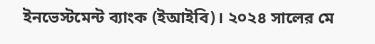ইনভেস্টমেন্ট ব্যাংক (ইআইবি)। ২০২৪ সালের মে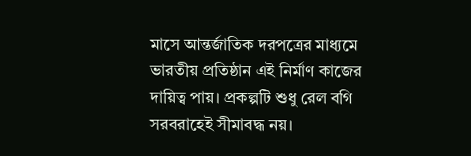মাসে আন্তর্জাতিক দরপত্রের মাধ্যমে ভারতীয় প্রতিষ্ঠান এই নির্মাণ কাজের দায়িত্ব পায়। প্রকল্পটি শুধু রেল বগি সরবরাহেই সীমাবদ্ধ নয়।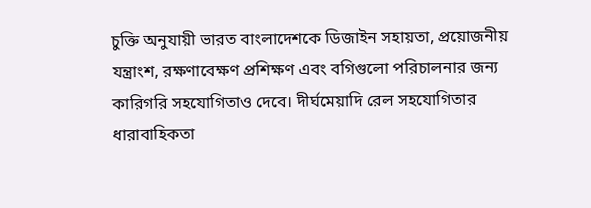চুক্তি অনুযায়ী ভারত বাংলাদেশকে ডিজাইন সহায়তা, প্রয়োজনীয় যন্ত্রাংশ, রক্ষণাবেক্ষণ প্রশিক্ষণ এবং বগিগুলো পরিচালনার জন্য কারিগরি সহযোগিতাও দেবে। দীর্ঘমেয়াদি রেল সহযোগিতার ধারাবাহিকতা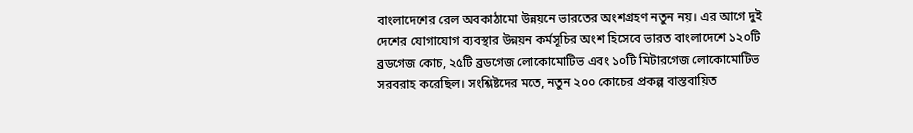বাংলাদেশের রেল অবকাঠামো উন্নয়নে ভারতের অংশগ্রহণ নতুন নয়। এর আগে দুই দেশের যোগাযোগ ব্যবস্থার উন্নয়ন কর্মসূচির অংশ হিসেবে ভারত বাংলাদেশে ১২০টি ব্রডগেজ কোচ, ২৫টি ব্রডগেজ লোকোমোটিভ এবং ১০টি মিটারগেজ লোকোমোটিভ সরবরাহ করেছিল। সংশ্লিষ্টদের মতে, নতুন ২০০ কোচের প্রকল্প বাস্তবায়িত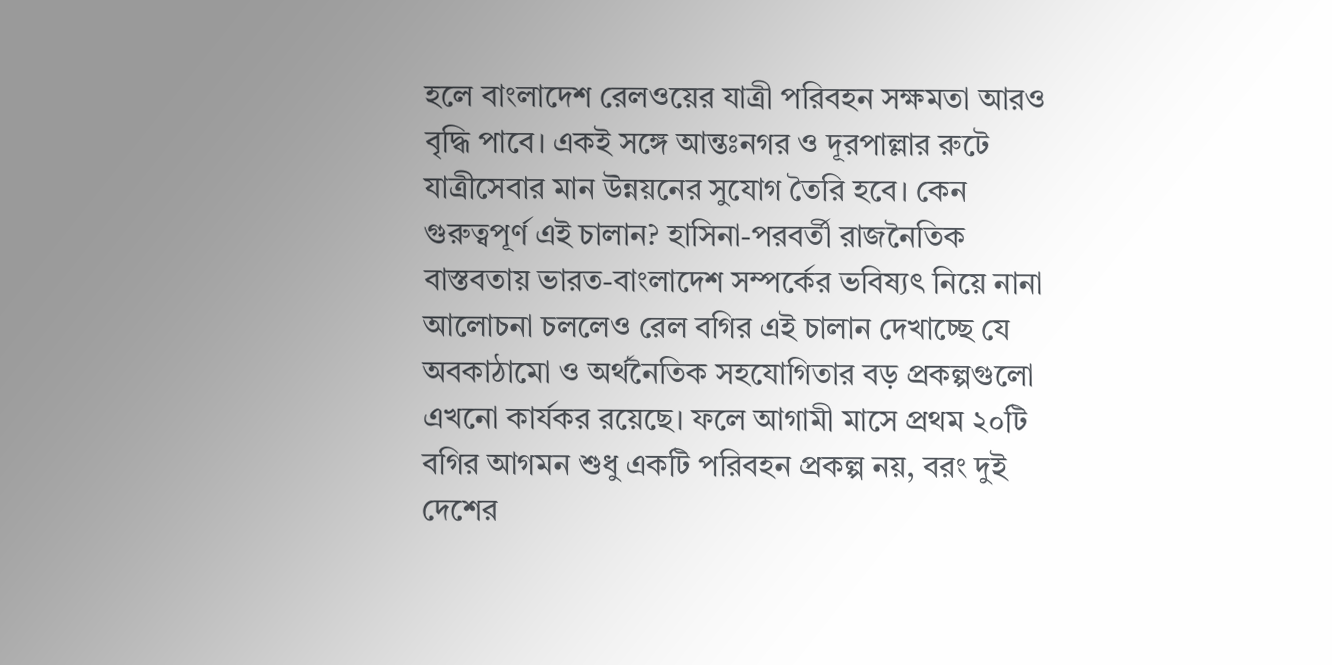হলে বাংলাদেশ রেলওয়ের যাত্রী পরিবহন সক্ষমতা আরও বৃদ্ধি পাবে। একই সঙ্গে আন্তঃনগর ও দূরপাল্লার রুটে যাত্রীসেবার মান উন্নয়নের সুযোগ তৈরি হবে। কেন গুরুত্বপূর্ণ এই চালান? হাসিনা-পরবর্তী রাজনৈতিক বাস্তবতায় ভারত-বাংলাদেশ সম্পর্কের ভবিষ্যৎ নিয়ে নানা আলোচনা চললেও রেল বগির এই চালান দেখাচ্ছে যে অবকাঠামো ও অর্থনৈতিক সহযোগিতার বড় প্রকল্পগুলো এখনো কার্যকর রয়েছে। ফলে আগামী মাসে প্রথম ২০টি বগির আগমন শুধু একটি পরিবহন প্রকল্প নয়, বরং দুই দেশের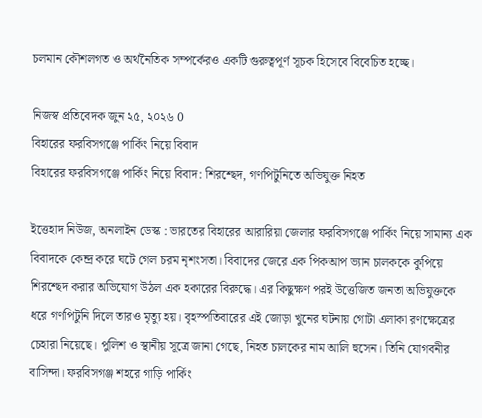চলমান কৌশলগত ও অর্থনৈতিক সম্পর্কেরও একটি গুরুত্বপূর্ণ সূচক হিসেবে বিবেচিত হচ্ছে।

নিজস্ব প্রতিবেদক জুন ২৫, ২০২৬ 0
বিহারের ফরবিসগঞ্জে পার্কিং নিয়ে বিবাদ
বিহারের ফরবিসগঞ্জে পার্কিং নিয়ে বিবাদ: শিরশ্ছেদ, গণপিটুনিতে অভিযুক্ত নিহত

ইত্তেহাদ নিউজ, অনলাইন ডেস্ক : ভারতের বিহারের আরারিয়া জেলার ফরবিসগঞ্জে পার্কিং নিয়ে সামান্য এক বিবাদকে কেন্দ্র করে ঘটে গেল চরম নৃশংসতা। বিবাদের জেরে এক পিকআপ ভ্যান চালককে কুপিয়ে শিরশ্ছেদ করার অভিযোগ উঠল এক হকারের বিরুদ্ধে। এর কিছুক্ষণ পরই উত্তেজিত জনতা অভিযুক্তকে ধরে গণপিটুনি দিলে তারও মৃত্যু হয়। বৃহস্পতিবারের এই জোড়া খুনের ঘটনায় গোটা এলাকা রণক্ষেত্রের চেহারা নিয়েছে। পুলিশ ও স্থানীয় সূত্রে জানা গেছে, নিহত চালকের নাম আলি হুসেন। তিনি যোগবনীর বাসিন্দা। ফরবিসগঞ্জ শহরে গাড়ি পার্কিং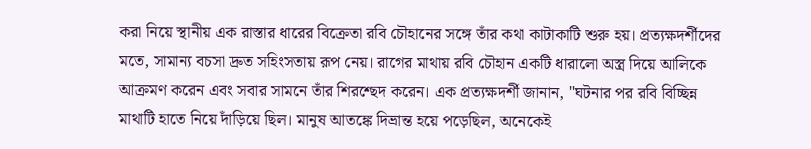করা নিয়ে স্থানীয় এক রাস্তার ধারের বিক্রেতা রবি চৌহানের সঙ্গে তাঁর কথা কাটাকাটি শুরু হয়। প্রত্যক্ষদর্শীদের মতে, সামান্য বচসা দ্রুত সহিংসতায় রূপ নেয়। রাগের মাথায় রবি চৌহান একটি ধারালো অস্ত্র দিয়ে আলিকে আক্রমণ করেন এবং সবার সামনে তাঁর শিরশ্ছেদ করেন। এক প্রত্যক্ষদর্শী জানান, "ঘটনার পর রবি বিচ্ছিন্ন মাথাটি হাতে নিয়ে দাঁড়িয়ে ছিল। মানুষ আতঙ্কে দিভ্রান্ত হয়ে পড়েছিল, অনেকেই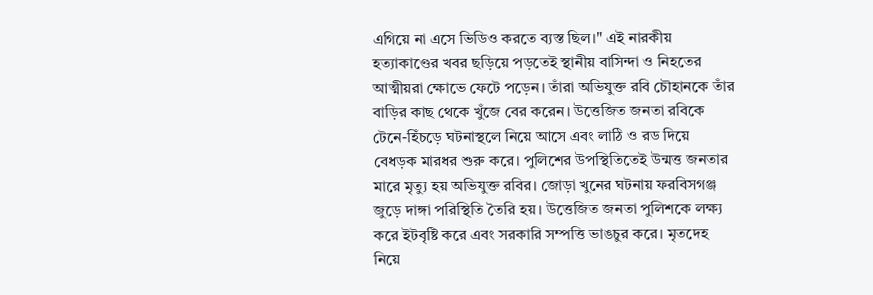এগিয়ে না এসে ভিডিও করতে ব্যস্ত ছিল।" এই নারকীয় হত্যাকাণ্ডের খবর ছড়িয়ে পড়তেই স্থানীয় বাসিন্দা ও নিহতের আত্মীয়রা ক্ষোভে ফেটে পড়েন। তাঁরা অভিযুক্ত রবি চৌহানকে তাঁর বাড়ির কাছ থেকে খুঁজে বের করেন। উত্তেজিত জনতা রবিকে টেনে-হিঁচড়ে ঘটনাস্থলে নিয়ে আসে এবং লাঠি ও রড দিয়ে বেধড়ক মারধর শুরু করে। পুলিশের উপস্থিতিতেই উন্মত্ত জনতার মারে মৃত্যু হয় অভিযুক্ত রবির। জোড়া খুনের ঘটনায় ফরবিসগঞ্জ জুড়ে দাঙ্গা পরিস্থিতি তৈরি হয়। উত্তেজিত জনতা পুলিশকে লক্ষ্য করে ইটবৃষ্টি করে এবং সরকারি সম্পত্তি ভাঙচুর করে। মৃতদেহ নিয়ে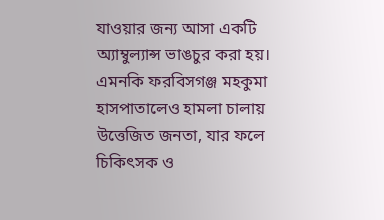যাওয়ার জন্য আসা একটি অ্যাম্বুল্যান্স ভাঙচুর করা হয়। এমনকি ফরবিসগঞ্জ মহকুমা হাসপাতালেও হামলা চালায় উত্তেজিত জনতা, যার ফলে চিকিৎসক ও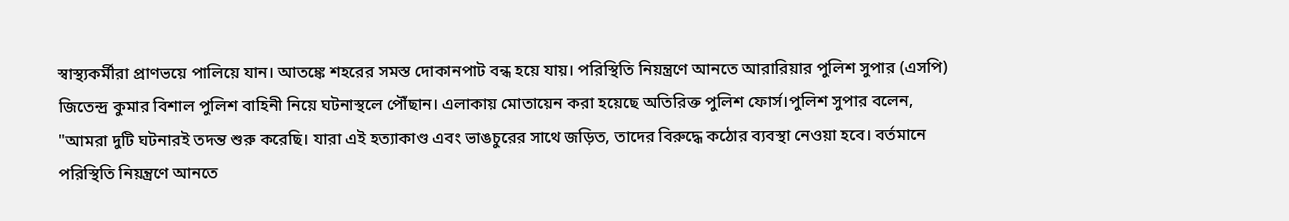স্বাস্থ্যকর্মীরা প্রাণভয়ে পালিয়ে যান। আতঙ্কে শহরের সমস্ত দোকানপাট বন্ধ হয়ে যায়। পরিস্থিতি নিয়ন্ত্রণে আনতে আরারিয়ার পুলিশ সুপার (এসপি) জিতেন্দ্র কুমার বিশাল পুলিশ বাহিনী নিয়ে ঘটনাস্থলে পৌঁছান। এলাকায় মোতায়েন করা হয়েছে অতিরিক্ত পুলিশ ফোর্স।পুলিশ সুপার বলেন, "আমরা দুটি ঘটনারই তদন্ত শুরু করেছি। যারা এই হত্যাকাণ্ড এবং ভাঙচুরের সাথে জড়িত, তাদের বিরুদ্ধে কঠোর ব্যবস্থা নেওয়া হবে। বর্তমানে পরিস্থিতি নিয়ন্ত্রণে আনতে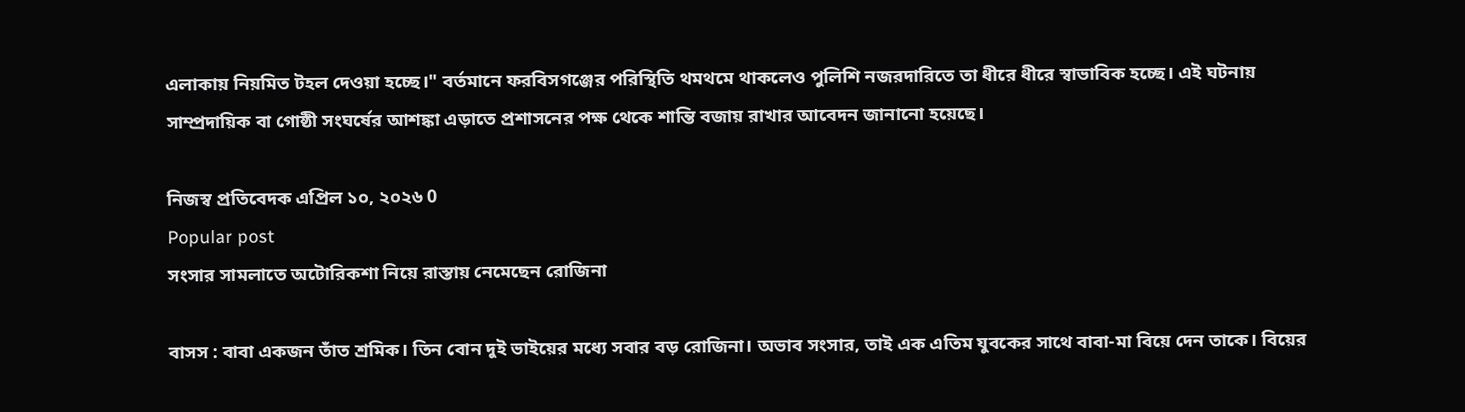এলাকায় নিয়মিত টহল দেওয়া হচ্ছে।" বর্তমানে ফরবিসগঞ্জের পরিস্থিতি থমথমে থাকলেও পুলিশি নজরদারিতে তা ধীরে ধীরে স্বাভাবিক হচ্ছে। এই ঘটনায় সাম্প্রদায়িক বা গোষ্ঠী সংঘর্ষের আশঙ্কা এড়াতে প্রশাসনের পক্ষ থেকে শান্তি বজায় রাখার আবেদন জানানো হয়েছে।

নিজস্ব প্রতিবেদক এপ্রিল ১০, ২০২৬ 0
Popular post
সংসার সামলাতে অটোরিকশা নিয়ে রাস্তায় নেমেছেন রোজিনা

বাসস : বাবা একজন তাঁত শ্রমিক। তিন বোন দুই ভাইয়ের মধ্যে সবার বড় রোজিনা। অভাব সংসার, তাই এক এতিম যুবকের সাথে বাবা-মা বিয়ে দেন তাকে। বিয়ের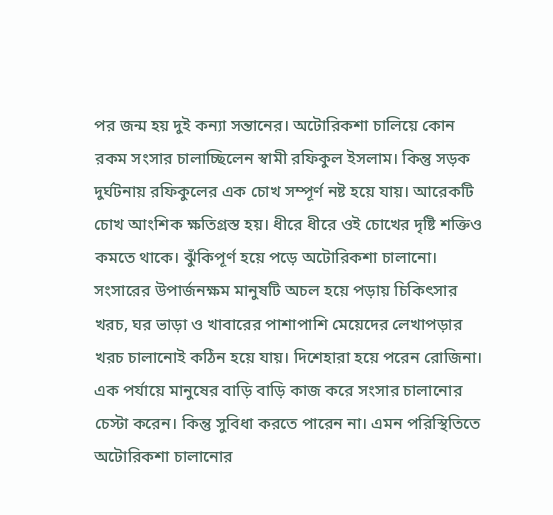পর জন্ম হয় দুই কন্যা সন্তানের। অটোরিকশা চালিয়ে কোন রকম সংসার চালাচ্ছিলেন স্বামী রফিকুল ইসলাম। কিন্তু সড়ক দুর্ঘটনায় রফিকুলের এক চোখ সম্পূর্ণ নষ্ট হয়ে যায়। আরেকটি চোখ আংশিক ক্ষতিগ্রস্ত হয়। ধীরে ধীরে ওই চোখের দৃষ্টি শক্তিও কমতে থাকে। ঝুঁকিপূর্ণ হয়ে পড়ে অটোরিকশা চালানো। সংসারের উপার্জনক্ষম মানুষটি অচল হয়ে পড়ায় চিকিৎসার খরচ, ঘর ভাড়া ও খাবারের পাশাপাশি মেয়েদের লেখাপড়ার খরচ চালানোই কঠিন হয়ে যায়। দিশেহারা হয়ে পরেন রোজিনা। এক পর্যায়ে মানুষের বাড়ি বাড়ি কাজ করে সংসার চালানোর চেস্টা করেন। কিন্তু সুবিধা করতে পারেন না। এমন পরিস্থিতিতে অটোরিকশা চালানোর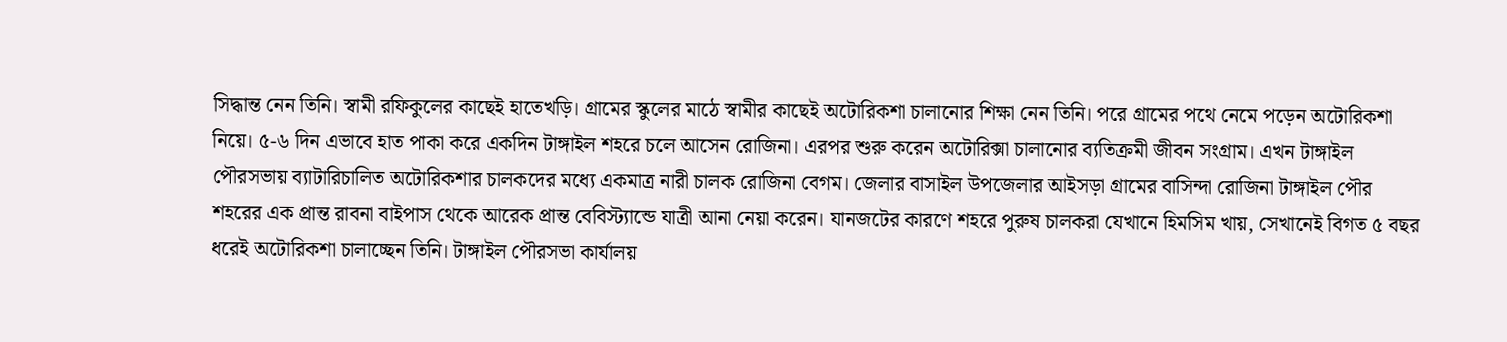সিদ্ধান্ত নেন তিনি। স্বামী রফিকুলের কাছেই হাতেখড়ি। গ্রামের স্কুলের মাঠে স্বামীর কাছেই অটোরিকশা চালানোর শিক্ষা নেন তিনি। পরে গ্রামের পথে নেমে পড়েন অটোরিকশা নিয়ে। ৫-৬ দিন এভাবে হাত পাকা করে একদিন টাঙ্গাইল শহরে চলে আসেন রোজিনা। এরপর শুরু করেন অটোরিক্সা চালানোর ব্যতিক্রমী জীবন সংগ্রাম। এখন টাঙ্গাইল পৌরসভায় ব্যাটারিচালিত অটোরিকশার চালকদের মধ্যে একমাত্র নারী চালক রোজিনা বেগম। জেলার বাসাইল উপজেলার আইসড়া গ্রামের বাসিন্দা রোজিনা টাঙ্গাইল পৌর শহরের এক প্রান্ত রাবনা বাইপাস থেকে আরেক প্রান্ত বেবিস্ট্যান্ডে যাত্রী আনা নেয়া করেন। যানজটের কারণে শহরে পুরুষ চালকরা যেখানে হিমসিম খায়, সেখানেই বিগত ৫ বছর ধরেই অটোরিকশা চালাচ্ছেন তিনি। টাঙ্গাইল পৌরসভা কার্যালয়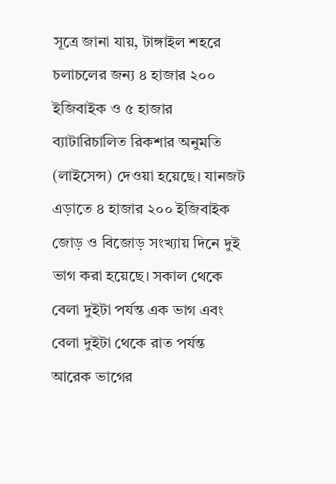সূত্রে জানা যায়, টাঙ্গাইল শহরে চলাচলের জন্য ৪ হাজার ২০০ ইজিবাইক ও ৫ হাজার ব্যাটারিচালিত রিকশার অনুমতি (লাইসেন্স) দেওয়া হয়েছে। যানজট এড়াতে ৪ হাজার ২০০ ইজিবাইক জোড় ও বিজোড় সংখ্যায় দিনে দুই ভাগ করা হয়েছে। সকাল থেকে বেলা দুইটা পর্যন্ত এক ভাগ এবং বেলা দুইটা থেকে রাত পর্যন্ত আরেক ভাগের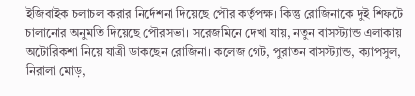ইজিবাইক চলাচল করার নির্দেশনা দিয়েছে পৌর কর্তৃপক্ষ। কিন্তু রোজিনাকে দুই শিফটে চালানোর অনুমতি দিয়েছে পৌরসভা। সরেজমিনে দেখা যায়, নতুন বাসস্ট্যান্ড এলাকায় অটোরিকশা নিয়ে যাত্রী ডাকছেন রোজিনা। কলেজ গেট, পুরাতন বাসস্ট্যান্ড, ক্যাপসুল, নিরালা মোড়,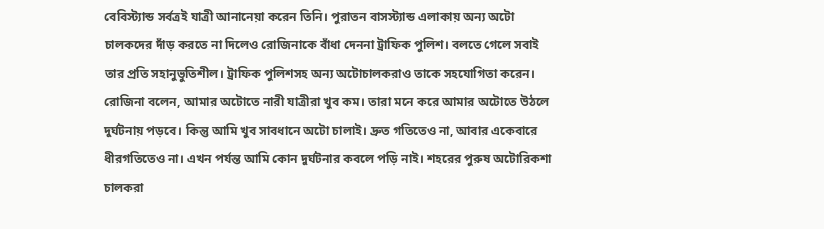বেবিস্ট্যান্ড সর্বত্রই যাত্রী আনানেয়া করেন তিনি। পুরাতন বাসস্ট্যান্ড এলাকায় অন্য অটো চালকদের দাঁড় করতে না দিলেও রোজিনাকে বাঁধা দেননা ট্রাফিক পুলিশ। বলতে গেলে সবাই তার প্রতি সহানুভুতিশীল। ট্রাফিক পুলিশসহ অন্য অটোচালকরাও তাকে সহযোগিতা করেন। রোজিনা বলেন, আমার অটোতে নারী যাত্রীরা খুব কম। তারা মনে করে আমার অটোতে উঠলে দুর্ঘটনায় পড়বে। কিন্তু আমি খুব সাবধানে অটো চালাই। দ্রুত গতিতেও না, আবার একেবারে ধীরগতিতেও না। এখন পর্যন্ত আমি কোন দুর্ঘটনার কবলে পড়ি নাই। শহরের পুরুষ অটোরিকশা চালকরা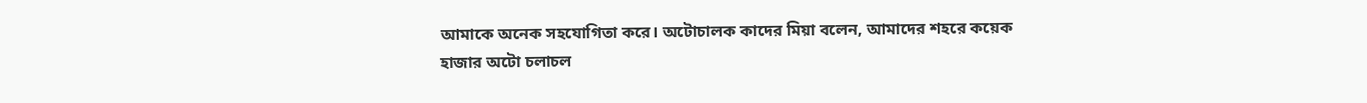আমাকে অনেক সহযোগিতা করে। অটোচালক কাদের মিয়া বলেন, আমাদের শহরে কয়েক হাজার অটো চলাচল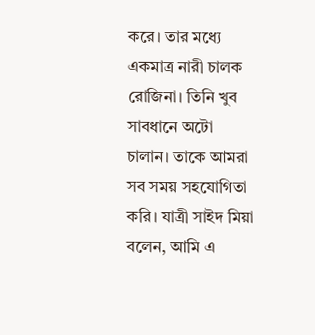করে। তার মধ্যে একমাত্র নারী চালক রোজিনা। তিনি খুব সাবধানে অটো চালান। তাকে আমরা সব সময় সহযোগিতা করি। যাত্রী সাইদ মিয়া বলেন, আমি এ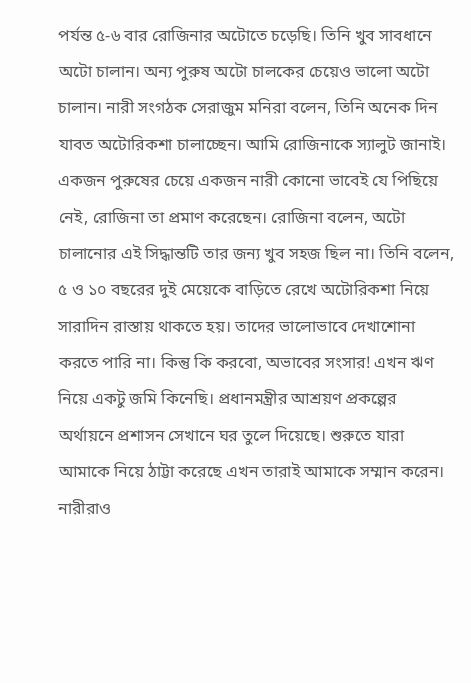পর্যন্ত ৫-৬ বার রোজিনার অটোতে চড়েছি। তিনি খুব সাবধানে অটো চালান। অন্য পুরুষ অটো চালকের চেয়েও ভালো অটো চালান। নারী সংগঠক সেরাজুম মনিরা বলেন, তিনি অনেক দিন যাবত অটোরিকশা চালাচ্ছেন। আমি রোজিনাকে স্যালুট জানাই। একজন পুরুষের চেয়ে একজন নারী কোনো ভাবেই যে পিছিয়ে নেই, রোজিনা তা প্রমাণ করেছেন। রোজিনা বলেন, অটো চালানোর এই সিদ্ধান্তটি তার জন্য খুব সহজ ছিল না। তিনি বলেন, ৫ ও ১০ বছরের দুই মেয়েকে বাড়িতে রেখে অটোরিকশা নিয়ে সারাদিন রাস্তায় থাকতে হয়। তাদের ভালোভাবে দেখাশোনা করতে পারি না। কিন্তু কি করবো, অভাবের সংসার! এখন ঋণ নিয়ে একটু জমি কিনেছি। প্রধানমন্ত্রীর আশ্রয়ণ প্রকল্পের অর্থায়নে প্রশাসন সেখানে ঘর তুলে দিয়েছে। শুরুতে যারা আমাকে নিয়ে ঠাট্টা করেছে এখন তারাই আমাকে সম্মান করেন। নারীরাও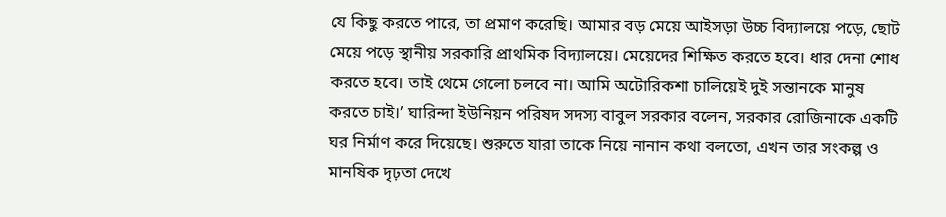যে কিছু করতে পারে, তা প্রমাণ করেছি। আমার বড় মেয়ে আইসড়া উচ্চ বিদ্যালয়ে পড়ে, ছোট মেয়ে পড়ে স্থানীয় সরকারি প্রাথমিক বিদ্যালয়ে। মেয়েদের শিক্ষিত করতে হবে। ধার দেনা শোধ করতে হবে। তাই থেমে গেলো চলবে না। আমি অটোরিকশা চালিয়েই দুই সন্তানকে মানুষ করতে চাই।’ ঘারিন্দা ইউনিয়ন পরিষদ সদস্য বাবুল সরকার বলেন, সরকার রোজিনাকে একটি ঘর নির্মাণ করে দিয়েছে। শুরুতে যারা তাকে নিয়ে নানান কথা বলতো, এখন তার সংকল্প ও মানষিক দৃঢ়তা দেখে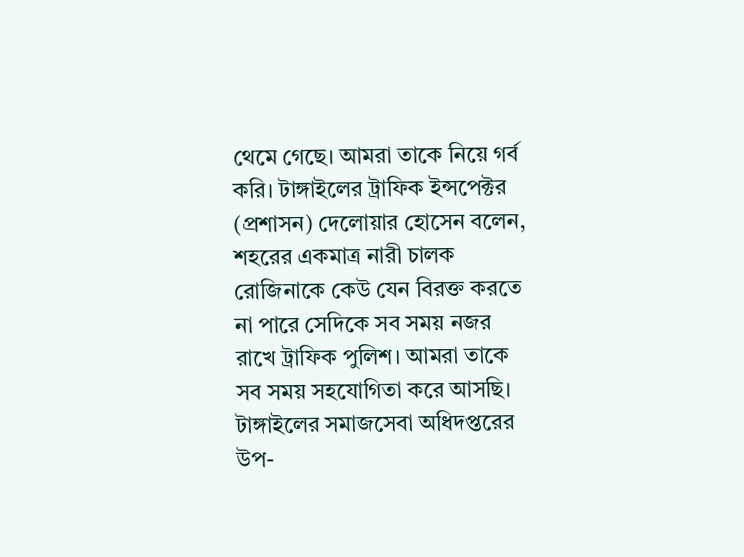থেমে গেছে। আমরা তাকে নিয়ে গর্ব করি। টাঙ্গাইলের ট্রাফিক ইন্সপেক্টর (প্রশাসন) দেলোয়ার হোসেন বলেন, শহরের একমাত্র নারী চালক রোজিনাকে কেউ যেন বিরক্ত করতে না পারে সেদিকে সব সময় নজর রাখে ট্রাফিক পুলিশ। আমরা তাকে সব সময় সহযোগিতা করে আসছি। টাঙ্গাইলের সমাজসেবা অধিদপ্তরের উপ-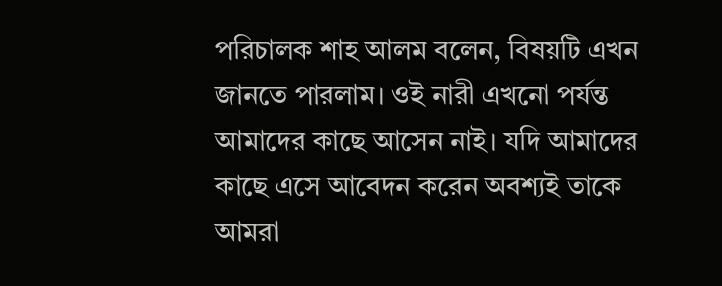পরিচালক শাহ আলম বলেন, বিষয়টি এখন জানতে পারলাম। ওই নারী এখনো পর্যন্ত আমাদের কাছে আসেন নাই। যদি আমাদের কাছে এসে আবেদন করেন অবশ্যই তাকে আমরা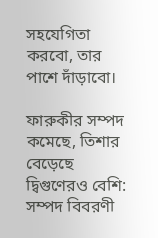সহযেগিতা করবো, তার পাশে দাঁড়াবো।

ফারুকীর সম্পদ কমেছে, তিশার বেড়েছে দ্বিগুণেরও বেশি: সম্পদ বিবরণী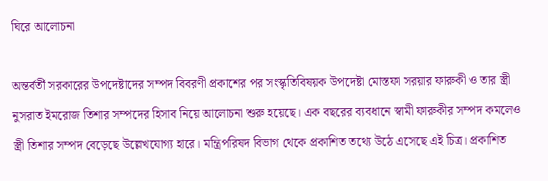ঘিরে আলোচনা

অন্তর্বর্তী সরকারের উপদেষ্টাদের সম্পদ বিবরণী প্রকাশের পর সংস্কৃতিবিষয়ক উপদেষ্টা মোস্তফা সরয়ার ফারুকী ও তার স্ত্রী নুসরাত ইমরোজ তিশার সম্পদের হিসাব নিয়ে আলোচনা শুরু হয়েছে। এক বছরের ব্যবধানে স্বামী ফারুকীর সম্পদ কমলেও স্ত্রী তিশার সম্পদ বেড়েছে উল্লেখযোগ্য হারে। মন্ত্রিপরিষদ বিভাগ থেকে প্রকাশিত তথ্যে উঠে এসেছে এই চিত্র। প্রকাশিত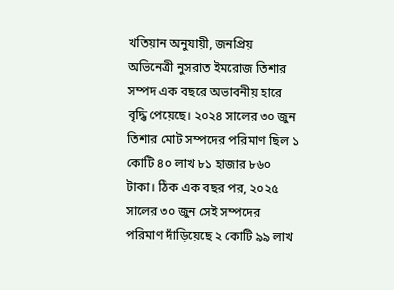খতিয়ান অনুযায়ী, জনপ্রিয় অভিনেত্রী নুসরাত ইমরোজ তিশার সম্পদ এক বছরে অভাবনীয় হারে বৃদ্ধি পেয়েছে। ২০২৪ সালের ৩০ জুন তিশার মোট সম্পদের পরিমাণ ছিল ১ কোটি ৪০ লাখ ৮১ হাজার ৮৬০ টাকা। ঠিক এক বছর পর, ২০২৫ সালের ৩০ জুন সেই সম্পদের পরিমাণ দাঁড়িয়েছে ২ কোটি ৯৯ লাখ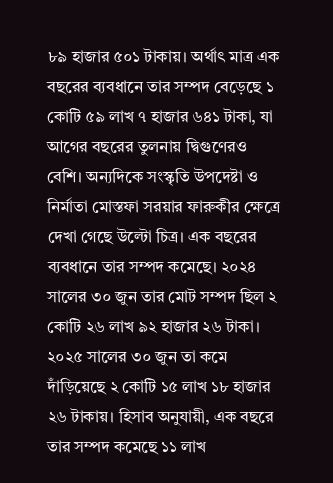৮৯ হাজার ৫০১ টাকায়। অর্থাৎ মাত্র এক বছরের ব্যবধানে তার সম্পদ বেড়েছে ১ কোটি ৫৯ লাখ ৭ হাজার ৬৪১ টাকা, যা আগের বছরের তুলনায় দ্বিগুণেরও বেশি। অন্যদিকে সংস্কৃতি উপদেষ্টা ও নির্মাতা মোস্তফা সরয়ার ফারুকীর ক্ষেত্রে দেখা গেছে উল্টো চিত্র। এক বছরের ব্যবধানে তার সম্পদ কমেছে। ২০২৪ সালের ৩০ জুন তার মোট সম্পদ ছিল ২ কোটি ২৬ লাখ ৯২ হাজার ২৬ টাকা। ২০২৫ সালের ৩০ জুন তা কমে দাঁড়িয়েছে ২ কোটি ১৫ লাখ ১৮ হাজার ২৬ টাকায়। হিসাব অনুযায়ী, এক বছরে তার সম্পদ কমেছে ১১ লাখ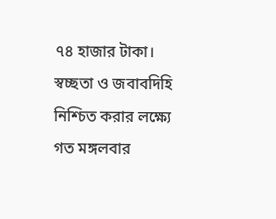৭৪ হাজার টাকা। স্বচ্ছতা ও জবাবদিহি নিশ্চিত করার লক্ষ্যে গত মঙ্গলবার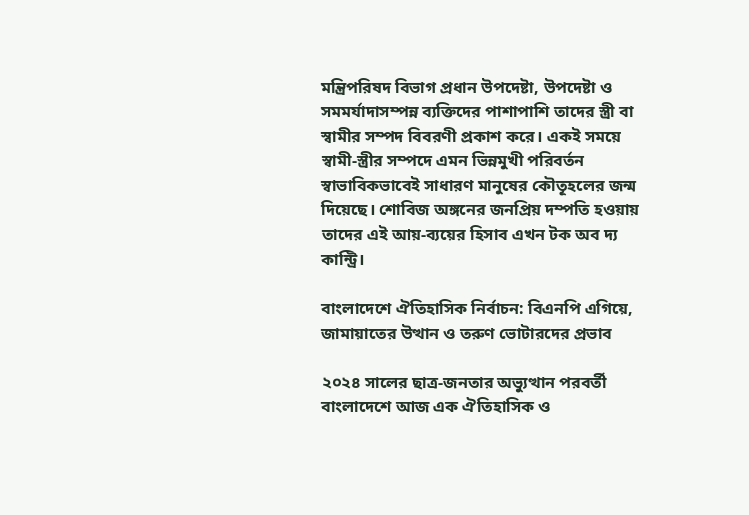মন্ত্রিপরিষদ বিভাগ প্রধান উপদেষ্টা, উপদেষ্টা ও সমমর্যাদাসম্পন্ন ব্যক্তিদের পাশাপাশি তাদের স্ত্রী বা স্বামীর সম্পদ বিবরণী প্রকাশ করে। একই সময়ে স্বামী-স্ত্রীর সম্পদে এমন ভিন্নমুখী পরিবর্তন স্বাভাবিকভাবেই সাধারণ মানুষের কৌতূহলের জন্ম দিয়েছে। শোবিজ অঙ্গনের জনপ্রিয় দম্পতি হওয়ায় তাদের এই আয়-ব্যয়ের হিসাব এখন টক অব দ্য কান্ট্রি।

বাংলাদেশে ঐতিহাসিক নির্বাচন: বিএনপি এগিয়ে, জামায়াতের উত্থান ও তরুণ ভোটারদের প্রভাব

২০২৪ সালের ছাত্র-জনতার অভ্যুত্থান পরবর্তী বাংলাদেশে আজ এক ঐতিহাসিক ও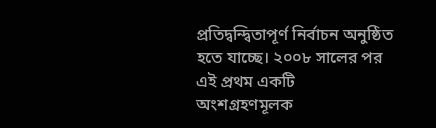প্রতিদ্বন্দ্বিতাপূর্ণ নির্বাচন অনুষ্ঠিত হতে যাচ্ছে। ২০০৮ সালের পর এই প্রথম একটি অংশগ্রহণমূলক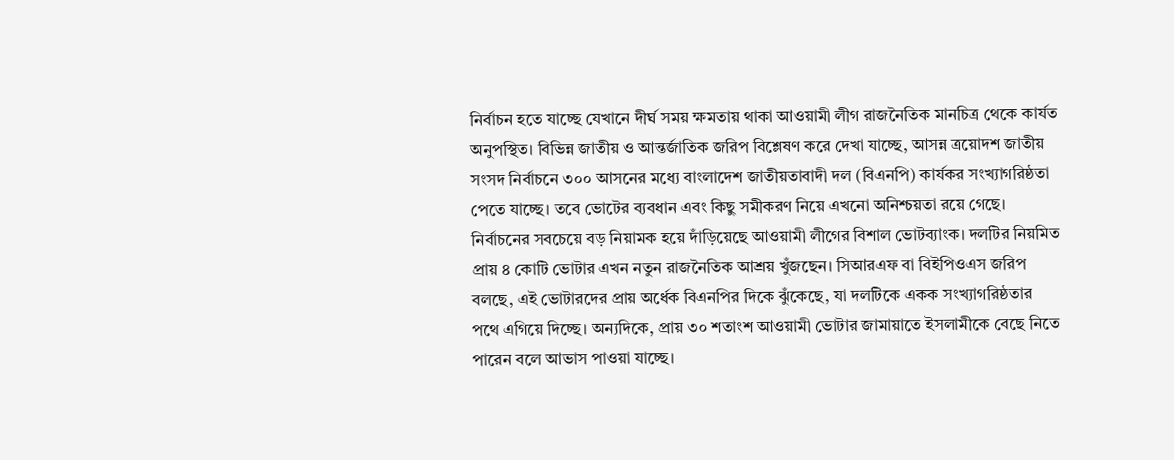নির্বাচন হতে যাচ্ছে যেখানে দীর্ঘ সময় ক্ষমতায় থাকা আওয়ামী লীগ রাজনৈতিক মানচিত্র থেকে কার্যত অনুপস্থিত। বিভিন্ন জাতীয় ও আন্তর্জাতিক জরিপ বিশ্লেষণ করে দেখা যাচ্ছে, আসন্ন ত্রয়োদশ জাতীয় সংসদ নির্বাচনে ৩০০ আসনের মধ্যে বাংলাদেশ জাতীয়তাবাদী দল (বিএনপি) কার্যকর সংখ্যাগরিষ্ঠতা পেতে যাচ্ছে। তবে ভোটের ব্যবধান এবং কিছু সমীকরণ নিয়ে এখনো অনিশ্চয়তা রয়ে গেছে। নির্বাচনের সবচেয়ে বড় নিয়ামক হয়ে দাঁড়িয়েছে আওয়ামী লীগের বিশাল ভোটব্যাংক। দলটির নিয়মিত প্রায় ৪ কোটি ভোটার এখন নতুন রাজনৈতিক আশ্রয় খুঁজছেন। সিআরএফ বা বিইপিওএস জরিপ বলছে, এই ভোটারদের প্রায় অর্ধেক বিএনপির দিকে ঝুঁকেছে, যা দলটিকে একক সংখ্যাগরিষ্ঠতার পথে এগিয়ে দিচ্ছে। অন্যদিকে, প্রায় ৩০ শতাংশ আওয়ামী ভোটার জামায়াতে ইসলামীকে বেছে নিতে পারেন বলে আভাস পাওয়া যাচ্ছে।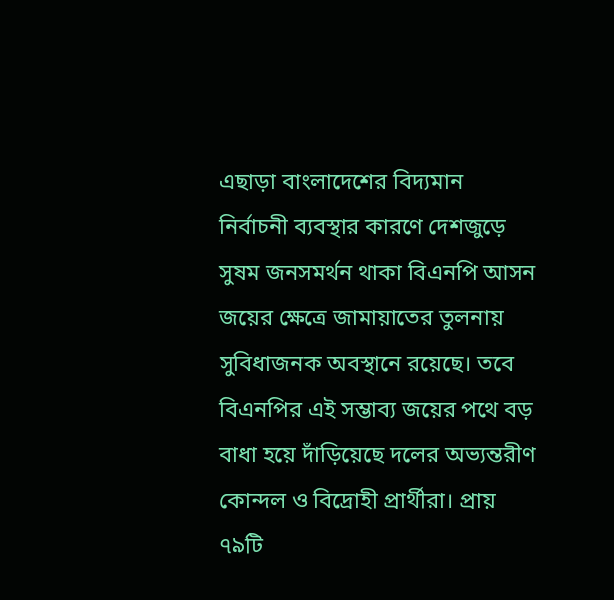এছাড়া বাংলাদেশের বিদ্যমান নির্বাচনী ব্যবস্থার কারণে দেশজুড়ে সুষম জনসমর্থন থাকা বিএনপি আসন জয়ের ক্ষেত্রে জামায়াতের তুলনায় সুবিধাজনক অবস্থানে রয়েছে। তবে বিএনপির এই সম্ভাব্য জয়ের পথে বড় বাধা হয়ে দাঁড়িয়েছে দলের অভ্যন্তরীণ কোন্দল ও বিদ্রোহী প্রার্থীরা। প্রায় ৭৯টি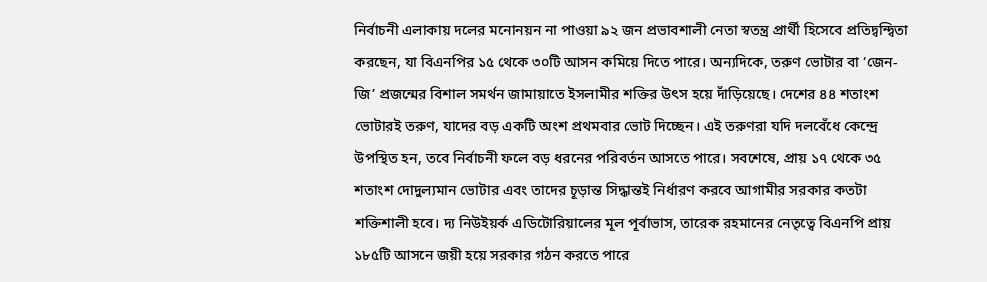নির্বাচনী এলাকায় দলের মনোনয়ন না পাওয়া ৯২ জন প্রভাবশালী নেতা স্বতন্ত্র প্রার্থী হিসেবে প্রতিদ্বন্দ্বিতা করছেন, যা বিএনপির ১৫ থেকে ৩০টি আসন কমিয়ে দিতে পারে। অন্যদিকে, তরুণ ভোটার বা ‘জেন-জি’ প্রজন্মের বিশাল সমর্থন জামায়াতে ইসলামীর শক্তির উৎস হয়ে দাঁড়িয়েছে। দেশের ৪৪ শতাংশ ভোটারই তরুণ, যাদের বড় একটি অংশ প্রথমবার ভোট দিচ্ছেন। এই তরুণরা যদি দলবেঁধে কেন্দ্রে উপস্থিত হন, তবে নির্বাচনী ফলে বড় ধরনের পরিবর্তন আসতে পারে। সবশেষে, প্রায় ১৭ থেকে ৩৫ শতাংশ দোদুল্যমান ভোটার এবং তাদের চূড়ান্ত সিদ্ধান্তই নির্ধারণ করবে আগামীর সরকার কতটা শক্তিশালী হবে। দ্য নিউইয়র্ক এডিটোরিয়ালের মূল পূর্বাভাস, তারেক রহমানের নেতৃত্বে বিএনপি প্রায় ১৮৫টি আসনে জয়ী হয়ে সরকার গঠন করতে পারে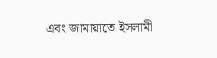এবং জামায়াতে ইসলামী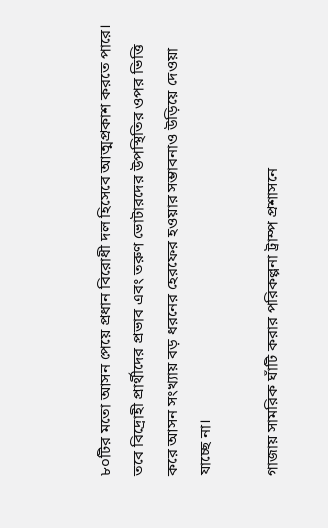৮০টির মতো আসন পেয়ে প্রধান বিরোধী দল হিসেবে আত্মপ্রকাশ করতে পারে। তবে বিদ্রোহী প্রার্থীদের প্রভাব এবং তরুণ ভোটারদের উপস্থিতির ওপর ভিত্তি করে আসন সংখ্যায় বড় ধরনের হেরফের হওয়ার সম্ভাবনাও উড়িয়ে দেওয়া যাচ্ছে না।

গাজায় সামরিক ঘাঁটি করার পরিকল্পনা ট্রাম্প প্রশাসনে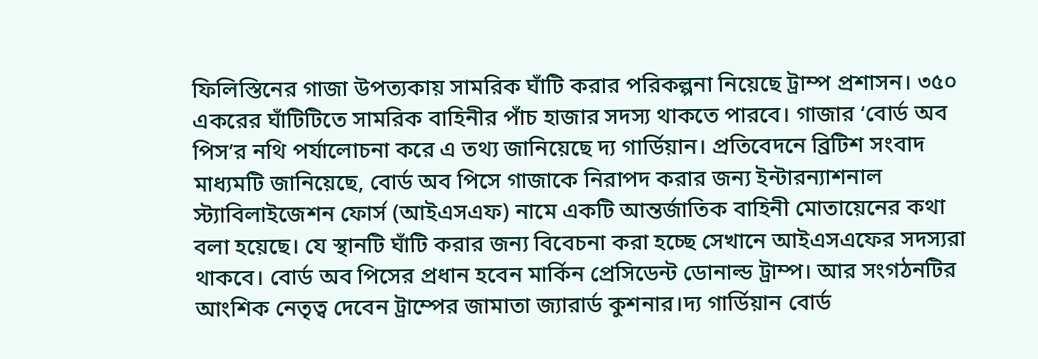ফিলিস্তিনের গাজা উপত্যকায় সামরিক ঘাঁটি করার পরিকল্পনা নিয়েছে ট্রাম্প প্রশাসন। ৩৫০ একরের ঘাঁটিটিতে সামরিক বাহিনীর পাঁচ হাজার সদস্য থাকতে পারবে। গাজার ‘বোর্ড অব পিস’র নথি পর্যালোচনা করে এ তথ্য জানিয়েছে দ্য গার্ডিয়ান। প্রতিবেদনে ব্রিটিশ সংবাদ মাধ্যমটি জানিয়েছে, বোর্ড অব পিসে গাজাকে নিরাপদ করার জন্য ইন্টারন্যাশনাল স্ট্যাবিলাইজেশন ফোর্স (আইএসএফ) নামে একটি আন্তর্জাতিক বাহিনী মোতায়েনের কথা বলা হয়েছে। যে স্থানটি ঘাঁটি করার জন্য বিবেচনা করা হচ্ছে সেখানে আইএসএফের সদস্যরা থাকবে। বোর্ড অব পিসের প্রধান হবেন মার্কিন প্রেসিডেন্ট ডোনাল্ড ট্রাম্প। আর সংগঠনটির আংশিক নেতৃত্ব দেবেন ট্রাম্পের জামাতা জ্যারার্ড কুশনার।দ্য গার্ডিয়ান বোর্ড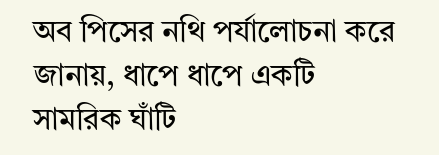অব পিসের নথি পর্যালোচনা করে জানায়, ধাপে ধাপে একটি সামরিক ঘাঁটি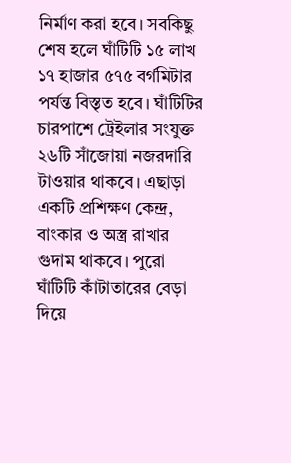নির্মাণ করা হবে। সবকিছু শেষ হলে ঘাঁটিটি ১৫ লাখ ১৭ হাজার ৫৭৫ বর্গমিটার পর্যন্ত বিস্তৃত হবে। ঘাঁটিটির চারপাশে ট্রেইলার সংযুক্ত ২৬টি সাঁজোয়া নজরদারি টাওয়ার থাকবে। এছাড়া একটি প্রশিক্ষণ কেন্দ্র, বাংকার ও অস্ত্র রাখার গুদাম থাকবে। পুরো ঘাঁটিটি কাঁটাতারের বেড়া দিয়ে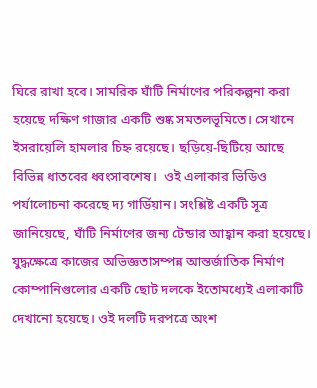ঘিরে রাখা হবে। সামরিক ঘাঁটি নির্মাণের পরিকল্পনা করা হয়েছে দক্ষিণ গাজার একটি শুষ্ক সমতলভূমিতে। সেখানে ইসরায়েলি হামলার চিহ্ন রয়েছে। ছড়িয়ে-ছিটিয়ে আছে বিভিন্ন ধাতবের ধ্বংসাবশেষ।  ওই এলাকার ভিডিও পর্যালোচনা করেছে দ্য গার্ডিয়ান। সংশ্লিষ্ট একটি সূত্র জানিয়েছে, ঘাঁটি নির্মাণের জন্য টেন্ডার আহ্বান করা হয়েছে। যুদ্ধক্ষেত্রে কাজের অভিজ্ঞতাসম্পন্ন আন্তর্জাতিক নির্মাণ কোম্পানিগুলোর একটি ছোট দলকে ইতোমধ্যেই এলাকাটি দেখানো হয়েছে। ওই দলটি দরপত্রে অংশ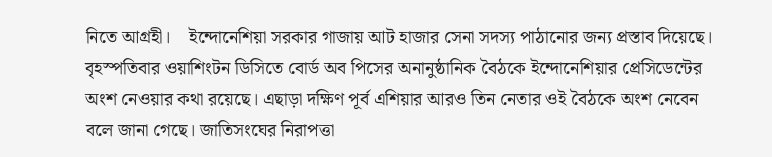নিতে আগ্রহী।    ইন্দোনেশিয়া সরকার গাজায় আট হাজার সেনা সদস্য পাঠানোর জন্য প্রস্তাব দিয়েছে। বৃহস্পতিবার ওয়াশিংটন ডিসিতে বোর্ড অব পিসের অনানুষ্ঠানিক বৈঠকে ইন্দোনেশিয়ার প্রেসিডেন্টের অংশ নেওয়ার কথা রয়েছে। এছাড়া দক্ষিণ পূর্ব এশিয়ার আরও তিন নেতার ওই বৈঠকে অংশ নেবেন বলে জানা গেছে। জাতিসংঘের নিরাপত্তা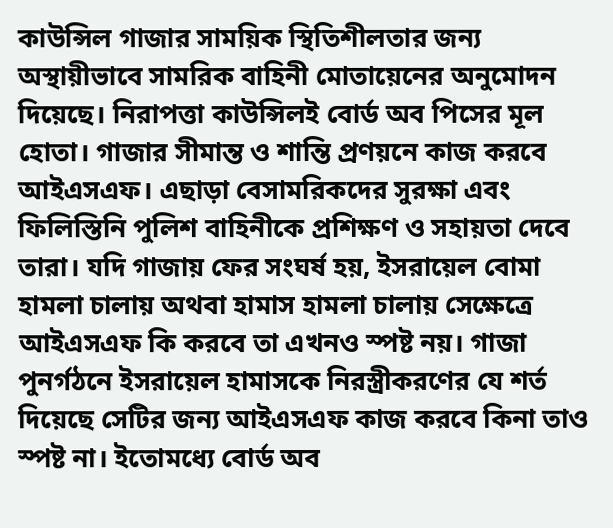কাউন্সিল গাজার সাময়িক স্থিতিশীলতার জন্য অস্থায়ীভাবে সামরিক বাহিনী মোতায়েনের অনুমোদন দিয়েছে। নিরাপত্তা কাউন্সিলই বোর্ড অব পিসের মূল হোতা। গাজার সীমান্ত ও শান্তি প্রণয়নে কাজ করবে আইএসএফ। এছাড়া বেসামরিকদের সুরক্ষা এবং ফিলিস্তিনি পুলিশ বাহিনীকে প্রশিক্ষণ ও সহায়তা দেবে তারা। যদি গাজায় ফের সংঘর্ষ হয়, ইসরায়েল বোমা হামলা চালায় অথবা হামাস হামলা চালায় সেক্ষেত্রে আইএসএফ কি করবে তা এখনও স্পষ্ট নয়। গাজা পুনর্গঠনে ইসরায়েল হামাসকে নিরস্ত্রীকরণের যে শর্ত দিয়েছে সেটির জন্য আইএসএফ কাজ করবে কিনা তাও স্পষ্ট না। ইতোমধ্যে বোর্ড অব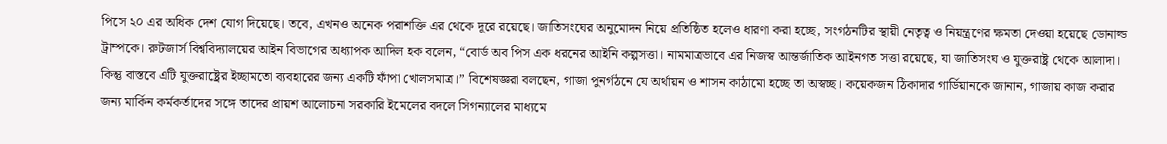পিসে ২০ এর অধিক দেশ যোগ দিয়েছে। তবে, এখনও অনেক পরাশক্তি এর থেকে দূরে রয়েছে। জাতিসংঘের অনুমোদন নিয়ে প্রতিষ্ঠিত হলেও ধারণা করা হচ্ছে, সংগঠনটির স্থায়ী নেতৃত্ব ও নিয়ন্ত্রণের ক্ষমতা দেওয়া হয়েছে ডোনাল্ড ট্রাম্পকে। রুটজার্স বিশ্ববিদ্যালয়ের আইন বিভাগের অধ্যাপক আদিল হক বলেন, “বোর্ড অব পিস এক ধরনের আইনি কল্পসত্তা। নামমাত্রভাবে এর নিজস্ব আন্তর্জাতিক আইনগত সত্তা রয়েছে, যা জাতিসংঘ ও যুক্তরাষ্ট্র থেকে আলাদা। কিন্তু বাস্তবে এটি যুক্তরাষ্ট্রের ইচ্ছামতো ব্যবহারের জন্য একটি ফাঁপা খোলসমাত্র।” বিশেষজ্ঞরা বলছেন, গাজা পুনর্গঠনে যে অর্থায়ন ও শাসন কাঠামো হচ্ছে তা অস্বচ্ছ। কয়েকজন ঠিকাদার গার্ডিয়ানকে জানান, গাজায় কাজ করার জন্য মার্কিন কর্মকর্তাদের সঙ্গে তাদের প্রায়শ আলোচনা সরকারি ইমেলের বদলে সিগন্যালের মাধ্যমে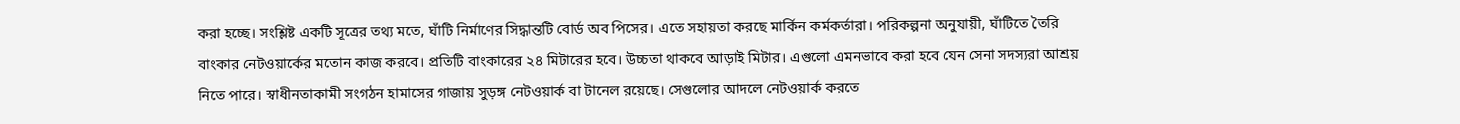করা হচ্ছে। সংশ্লিষ্ট একটি সূত্রের তথ্য মতে, ঘাঁটি নির্মাণের সিদ্ধান্তটি বোর্ড অব পিসের। এতে সহায়তা করছে মার্কিন কর্মকর্তারা। পরিকল্পনা অনুযায়ী, ঘাঁটিতে তৈরি বাংকার নেটওয়ার্কের মতোন কাজ করবে। প্রতিটি বাংকারের ২৪ মিটারের হবে। উচ্চতা থাকবে আড়াই মিটার। এগুলো এমনভাবে করা হবে যেন সেনা সদস্যরা আশ্রয় নিতে পারে। স্বাধীনতাকামী সংগঠন হামাসের গাজায় সুড়ঙ্গ নেটওয়ার্ক বা টানেল রয়েছে। সেগুলোর আদলে নেটওয়ার্ক করতে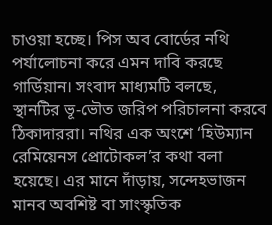চাওয়া হচ্ছে। পিস অব বোর্ডের নথি পর্যালোচনা করে এমন দাবি করছে গার্ডিয়ান। সংবাদ মাধ্যমটি বলছে,  স্থানটির ভূ-ভৌত জরিপ পরিচালনা করবে ঠিকাদাররা। নথির এক অংশে ‘হিউম্যান রেমিয়েনস প্রোটোকল’র কথা বলা হয়েছে। এর মানে দাঁড়ায়, সন্দেহভাজন মানব অবশিষ্ট বা সাংস্কৃতিক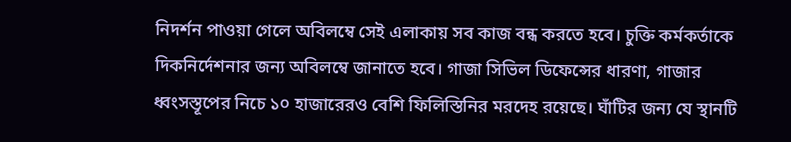নিদর্শন পাওয়া গেলে অবিলম্বে সেই এলাকায় সব কাজ বন্ধ করতে হবে। চুক্তি কর্মকর্তাকে দিকনির্দেশনার জন্য অবিলম্বে জানাতে হবে। গাজা সিভিল ডিফেন্সের ধারণা, গাজার ধ্বংসস্তূপের নিচে ১০ হাজারেরও বেশি ফিলিস্তিনির মরদেহ রয়েছে। ঘাঁটির জন্য যে স্থানটি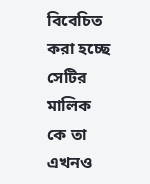বিবেচিত করা হচ্ছে সেটির মালিক কে তা এখনও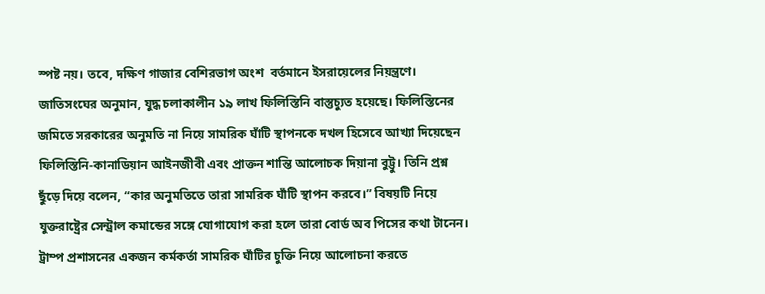স্পষ্ট নয়। তবে, দক্ষিণ গাজার বেশিরভাগ অংশ  বর্তমানে ইসরায়েলের নিয়ন্ত্রণে। জাতিসংঘের অনুমান, যুদ্ধ চলাকালীন ১৯ লাখ ফিলিস্তিনি বাস্তুচ্যুত হয়েছে। ফিলিস্তিনের জমিতে সরকারের অনুমতি না নিয়ে সামরিক ঘাঁটি স্থাপনকে দখল হিসেবে আখ্যা দিয়েছেন ফিলিস্তিনি-কানাডিয়ান আইনজীবী এবং প্রাক্তন শান্তি আলোচক দিয়ানা বুট্টু। তিনি প্রশ্ন ছুঁড়ে দিয়ে বলেন, “কার অনুমতিতে তারা সামরিক ঘাঁটি স্থাপন করবে।” বিষয়টি নিয়ে যুক্তরাষ্ট্রের সেন্ট্রাল কমান্ডের সঙ্গে যোগাযোগ করা হলে তারা বোর্ড অব পিসের কথা টানেন। ট্রাম্প প্রশাসনের একজন কর্মকর্তা সামরিক ঘাঁটির চুক্তি নিয়ে আলোচনা করতে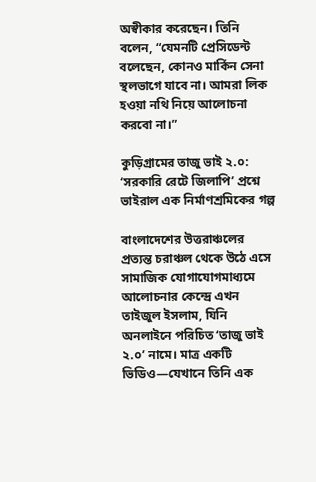অস্বীকার করেছেন। তিনি বলেন, “যেমনটি প্রেসিডেন্ট বলেছেন, কোনও মার্কিন সেনা স্থলভাগে যাবে না। আমরা লিক হওয়া নথি নিয়ে আলোচনা করবো না।”

কুড়িগ্রামের তাজু ভাই ২.০: ‘সরকারি রেটে জিলাপি’ প্রশ্নে ভাইরাল এক নির্মাণশ্রমিকের গল্প

বাংলাদেশের উত্তরাঞ্চলের প্রত্যন্ত চরাঞ্চল থেকে উঠে এসে সামাজিক যোগাযোগমাধ্যমে আলোচনার কেন্দ্রে এখন তাইজুল ইসলাম, যিনি অনলাইনে পরিচিত ‘তাজু ভাই ২.০’ নামে। মাত্র একটি ভিডিও—যেখানে তিনি এক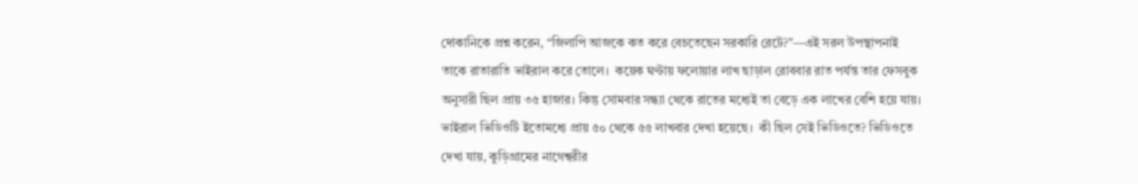দোকানিকে প্রশ্ন করেন, “জিলাপি আজকে কত করে বেচতেছেন সরকারি রেটে?”—এই সরল উপস্থাপনাই তাকে রাতারাতি ভাইরাল করে তোলে।  কয়েক ঘণ্টায় ফলোয়ার লাখ ছাড়াল রোববার রাত পর্যন্ত তার ফেসবুক অনুসারী ছিল প্রায় ৩৫ হাজার। কিন্তু সোমবার সন্ধ্যা থেকে রাতের মধ্যেই তা বেড়ে এক লাখের বেশি হয়ে যায়। ভাইরাল ভিডিওটি ইতোমধ্যে প্রায় ৫০ থেকে ৫৫ লাখবার দেখা হয়েছে।  কী ছিল সেই ভিডিওতে? ভিডিওতে দেখা যায়, কুড়িগ্রামের নাগেশ্বরীর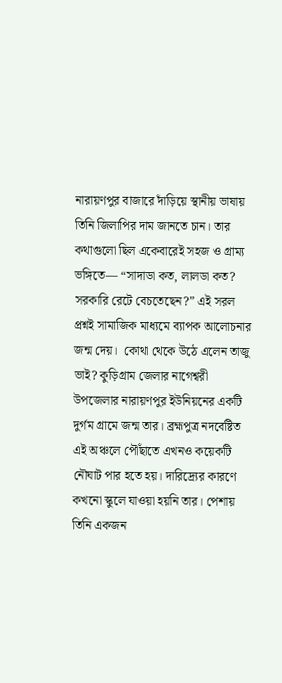নারায়ণপুর বাজারে দাঁড়িয়ে স্থানীয় ভাষায় তিনি জিলাপির দাম জানতে চান। তার কথাগুলো ছিল একেবারেই সহজ ও গ্রাম্য ভঙ্গিতে— “সাদাডা কত, লালডা কত? সরকারি রেটে বেচতেছেন?” এই সরল প্রশ্নই সামাজিক মাধ্যমে ব্যাপক আলোচনার জন্ম দেয়।  কোথা থেকে উঠে এলেন তাজু ভাই? কুড়িগ্রাম জেলার নাগেশ্বরী উপজেলার নারায়ণপুর ইউনিয়নের একটি দুর্গম গ্রামে জন্ম তার। ব্রহ্মপুত্র নদবেষ্টিত এই অঞ্চলে পৌঁছাতে এখনও কয়েকটি নৌঘাট পার হতে হয়। দারিদ্র্যের কারণে কখনো স্কুলে যাওয়া হয়নি তার। পেশায় তিনি একজন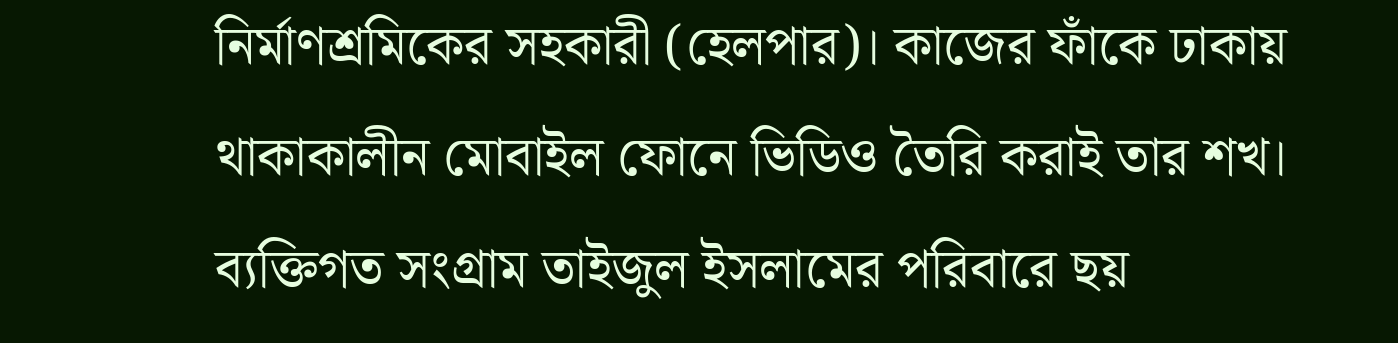নির্মাণশ্রমিকের সহকারী (হেলপার)। কাজের ফাঁকে ঢাকায় থাকাকালীন মোবাইল ফোনে ভিডিও তৈরি করাই তার শখ। ব্যক্তিগত সংগ্রাম তাইজুল ইসলামের পরিবারে ছয়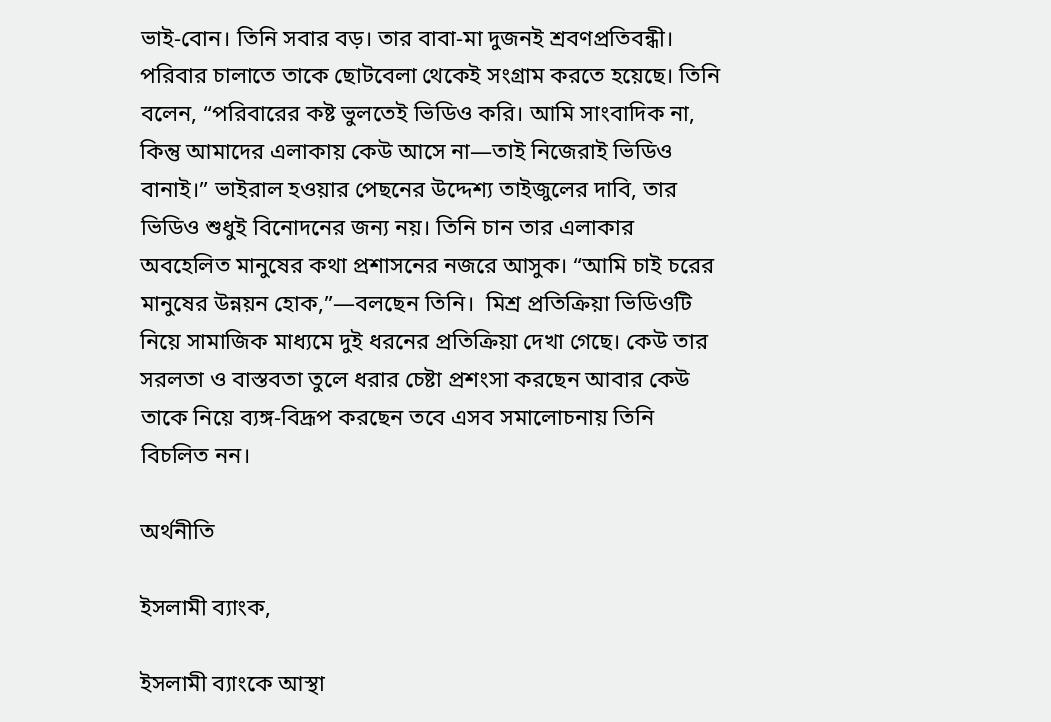ভাই-বোন। তিনি সবার বড়। তার বাবা-মা দুজনই শ্রবণপ্রতিবন্ধী। পরিবার চালাতে তাকে ছোটবেলা থেকেই সংগ্রাম করতে হয়েছে। তিনি বলেন, “পরিবারের কষ্ট ভুলতেই ভিডিও করি। আমি সাংবাদিক না, কিন্তু আমাদের এলাকায় কেউ আসে না—তাই নিজেরাই ভিডিও বানাই।” ভাইরাল হওয়ার পেছনের উদ্দেশ্য তাইজুলের দাবি, তার ভিডিও শুধুই বিনোদনের জন্য নয়। তিনি চান তার এলাকার অবহেলিত মানুষের কথা প্রশাসনের নজরে আসুক। “আমি চাই চরের মানুষের উন্নয়ন হোক,”—বলছেন তিনি।  মিশ্র প্রতিক্রিয়া ভিডিওটি নিয়ে সামাজিক মাধ্যমে দুই ধরনের প্রতিক্রিয়া দেখা গেছে। কেউ তার সরলতা ও বাস্তবতা তুলে ধরার চেষ্টা প্রশংসা করছেন আবার কেউ তাকে নিয়ে ব্যঙ্গ-বিদ্রূপ করছেন তবে এসব সমালোচনায় তিনি বিচলিত নন।

অর্থনীতি

ইসলামী ব্যাংক,

ইসলামী ব্যাংকে আস্থা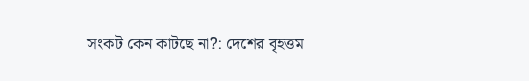সংকট কেন কাটছে না?: দেশের বৃহত্তম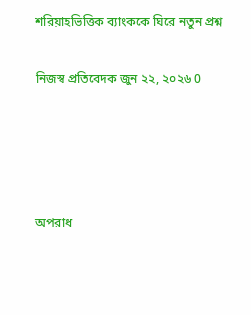শরিয়াহভিত্তিক ব্যাংককে ঘিরে নতুন প্রশ্ন

নিজস্ব প্রতিবেদক জুন ২২, ২০২৬ 0




অপরাধ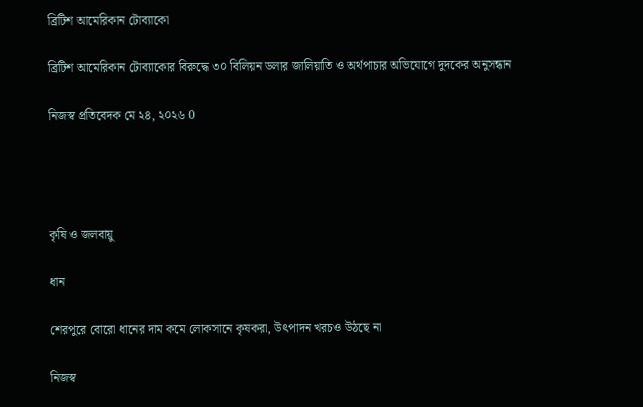ব্রিটিশ আমেরিকান টোব্যাকো

ব্রিটিশ আমেরিকান টোব্যাকোর বিরুদ্ধে ৩০ বিলিয়ন ডলার জালিয়াতি ও অর্থপাচার অভিযোগে দুদকের অনুসন্ধান

নিজস্ব প্রতিবেদক মে ২৪, ২০২৬ 0




কৃষি ও জলবায়ু

ধান

শেরপুরে বোরো ধানের দাম কমে লোকসানে কৃষকরা, উৎপাদন খরচও উঠছে না

নিজস্ব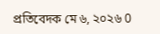প্রতিবেদক মে ৬, ২০২৬ 0